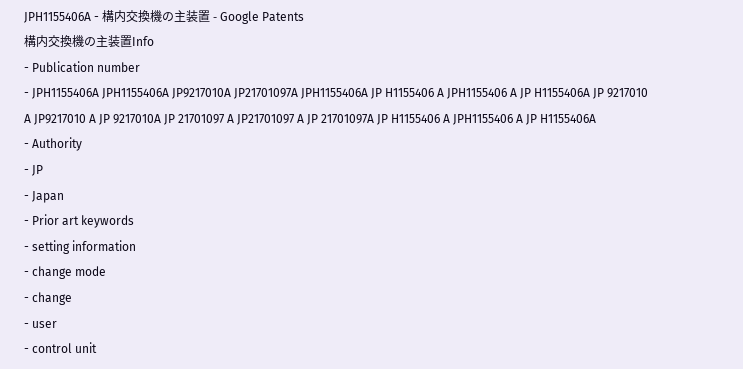JPH1155406A - 構内交換機の主装置 - Google Patents
構内交換機の主装置Info
- Publication number
- JPH1155406A JPH1155406A JP9217010A JP21701097A JPH1155406A JP H1155406 A JPH1155406 A JP H1155406A JP 9217010 A JP9217010 A JP 9217010A JP 21701097 A JP21701097 A JP 21701097A JP H1155406 A JPH1155406 A JP H1155406A
- Authority
- JP
- Japan
- Prior art keywords
- setting information
- change mode
- change
- user
- control unit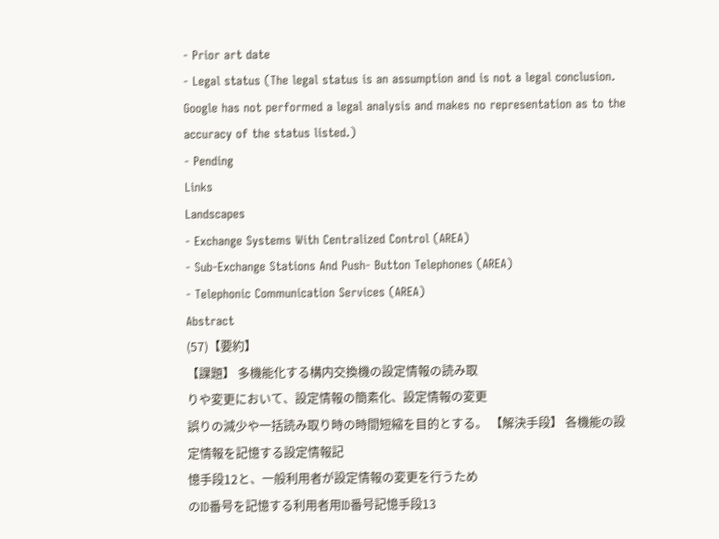- Prior art date
- Legal status (The legal status is an assumption and is not a legal conclusion. Google has not performed a legal analysis and makes no representation as to the accuracy of the status listed.)
- Pending
Links
Landscapes
- Exchange Systems With Centralized Control (AREA)
- Sub-Exchange Stations And Push- Button Telephones (AREA)
- Telephonic Communication Services (AREA)
Abstract
(57)【要約】
【課題】 多機能化する構内交換機の設定情報の読み取
りや変更において、設定情報の簡素化、設定情報の変更
誤りの減少や一括読み取り時の時間短縮を目的とする。 【解決手段】 各機能の設定情報を記憶する設定情報記
憶手段12と、一般利用者が設定情報の変更を行うため
のID番号を記憶する利用者用ID番号記憶手段13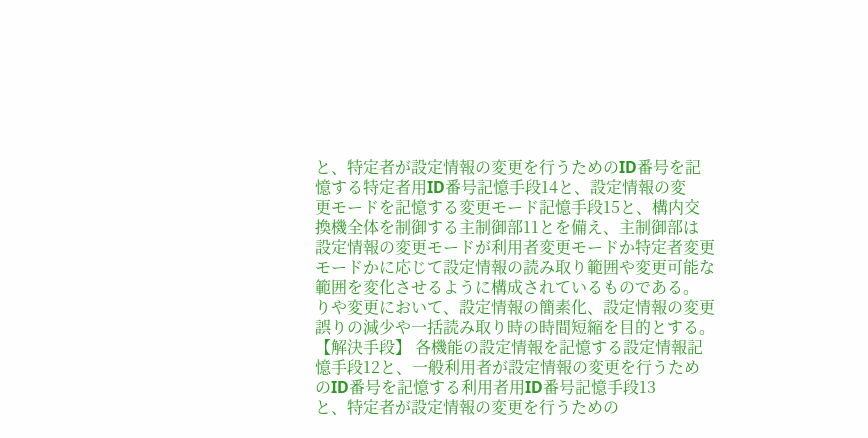と、特定者が設定情報の変更を行うためのID番号を記
憶する特定者用ID番号記憶手段14と、設定情報の変
更モードを記憶する変更モード記憶手段15と、構内交
換機全体を制御する主制御部11とを備え、主制御部は
設定情報の変更モードが利用者変更モードか特定者変更
モードかに応じて設定情報の読み取り範囲や変更可能な
範囲を変化させるように構成されているものである。
りや変更において、設定情報の簡素化、設定情報の変更
誤りの減少や一括読み取り時の時間短縮を目的とする。 【解決手段】 各機能の設定情報を記憶する設定情報記
憶手段12と、一般利用者が設定情報の変更を行うため
のID番号を記憶する利用者用ID番号記憶手段13
と、特定者が設定情報の変更を行うための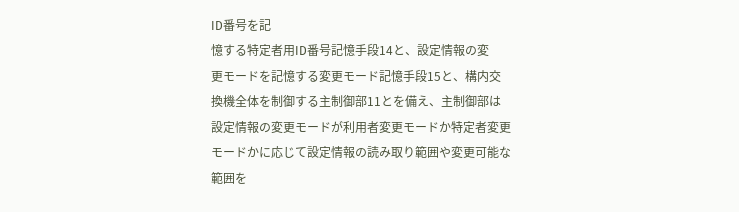ID番号を記
憶する特定者用ID番号記憶手段14と、設定情報の変
更モードを記憶する変更モード記憶手段15と、構内交
換機全体を制御する主制御部11とを備え、主制御部は
設定情報の変更モードが利用者変更モードか特定者変更
モードかに応じて設定情報の読み取り範囲や変更可能な
範囲を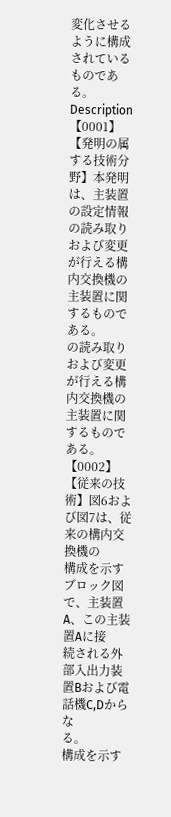変化させるように構成されているものである。
Description
【0001】
【発明の属する技術分野】本発明は、主装置の設定情報
の読み取りおよび変更が行える構内交換機の主装置に関
するものである。
の読み取りおよび変更が行える構内交換機の主装置に関
するものである。
【0002】
【従来の技術】図6および図7は、従来の構内交換機の
構成を示すブロック図で、主装置A、この主装置Aに接
続される外部入出力装置Bおよび電話機C,Dからな
る。
構成を示す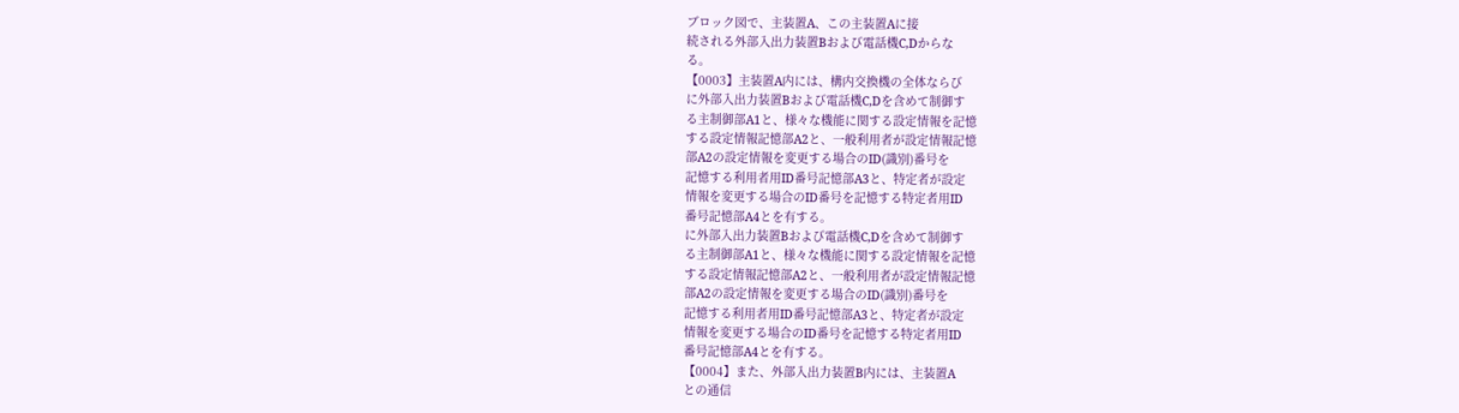ブロック図で、主装置A、この主装置Aに接
続される外部入出力装置Bおよび電話機C,Dからな
る。
【0003】主装置A内には、構内交換機の全体ならび
に外部入出力装置Bおよび電話機C,Dを含めて制御す
る主制御部A1と、様々な機能に関する設定情報を記憶
する設定情報記憶部A2と、一般利用者が設定情報記憶
部A2の設定情報を変更する場合のID(識別)番号を
記憶する利用者用ID番号記憶部A3と、特定者が設定
情報を変更する場合のID番号を記憶する特定者用ID
番号記憶部A4とを有する。
に外部入出力装置Bおよび電話機C,Dを含めて制御す
る主制御部A1と、様々な機能に関する設定情報を記憶
する設定情報記憶部A2と、一般利用者が設定情報記憶
部A2の設定情報を変更する場合のID(識別)番号を
記憶する利用者用ID番号記憶部A3と、特定者が設定
情報を変更する場合のID番号を記憶する特定者用ID
番号記憶部A4とを有する。
【0004】また、外部入出力装置B内には、主装置A
との通信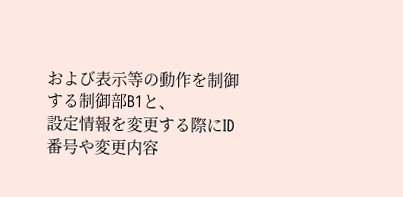および表示等の動作を制御する制御部B1と、
設定情報を変更する際にID番号や変更内容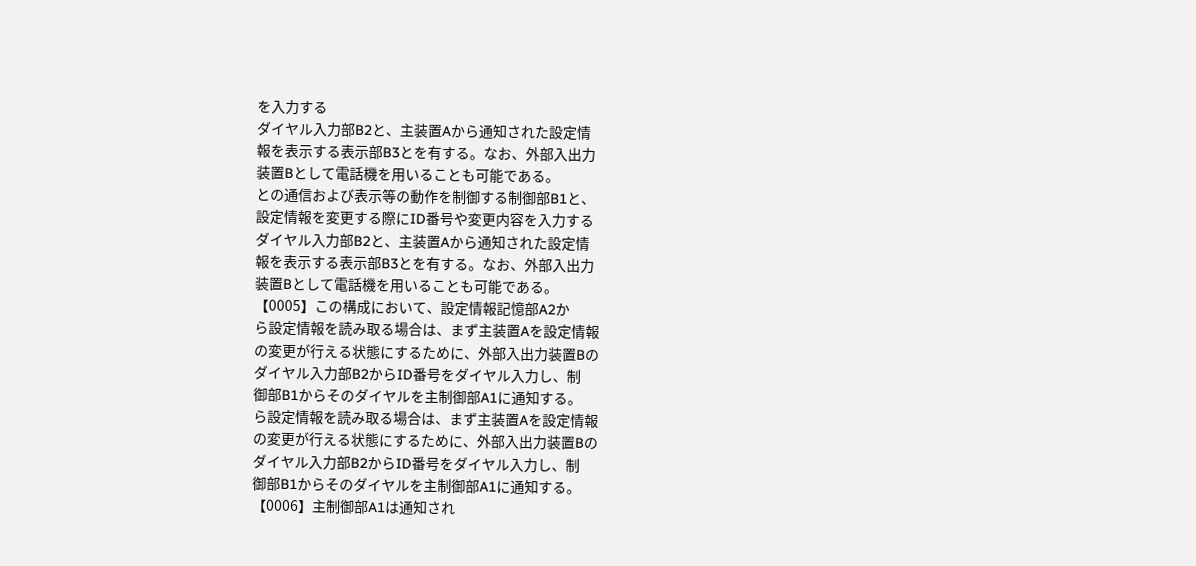を入力する
ダイヤル入力部B2と、主装置Aから通知された設定情
報を表示する表示部B3とを有する。なお、外部入出力
装置Bとして電話機を用いることも可能である。
との通信および表示等の動作を制御する制御部B1と、
設定情報を変更する際にID番号や変更内容を入力する
ダイヤル入力部B2と、主装置Aから通知された設定情
報を表示する表示部B3とを有する。なお、外部入出力
装置Bとして電話機を用いることも可能である。
【0005】この構成において、設定情報記憶部A2か
ら設定情報を読み取る場合は、まず主装置Aを設定情報
の変更が行える状態にするために、外部入出力装置Bの
ダイヤル入力部B2からID番号をダイヤル入力し、制
御部B1からそのダイヤルを主制御部A1に通知する。
ら設定情報を読み取る場合は、まず主装置Aを設定情報
の変更が行える状態にするために、外部入出力装置Bの
ダイヤル入力部B2からID番号をダイヤル入力し、制
御部B1からそのダイヤルを主制御部A1に通知する。
【0006】主制御部A1は通知され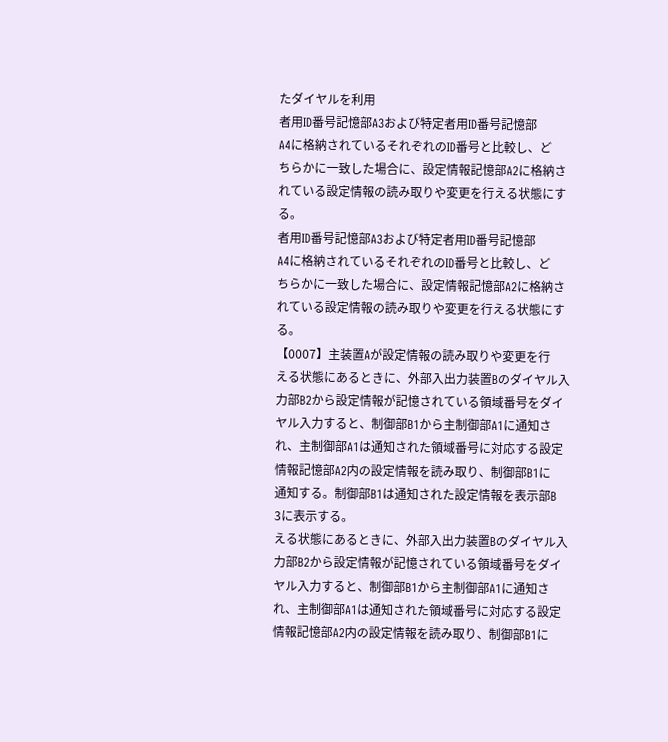たダイヤルを利用
者用ID番号記憶部A3および特定者用ID番号記憶部
A4に格納されているそれぞれのID番号と比較し、ど
ちらかに一致した場合に、設定情報記憶部A2に格納さ
れている設定情報の読み取りや変更を行える状態にす
る。
者用ID番号記憶部A3および特定者用ID番号記憶部
A4に格納されているそれぞれのID番号と比較し、ど
ちらかに一致した場合に、設定情報記憶部A2に格納さ
れている設定情報の読み取りや変更を行える状態にす
る。
【0007】主装置Aが設定情報の読み取りや変更を行
える状態にあるときに、外部入出力装置Bのダイヤル入
力部B2から設定情報が記憶されている領域番号をダイ
ヤル入力すると、制御部B1から主制御部A1に通知さ
れ、主制御部A1は通知された領域番号に対応する設定
情報記憶部A2内の設定情報を読み取り、制御部B1に
通知する。制御部B1は通知された設定情報を表示部B
3に表示する。
える状態にあるときに、外部入出力装置Bのダイヤル入
力部B2から設定情報が記憶されている領域番号をダイ
ヤル入力すると、制御部B1から主制御部A1に通知さ
れ、主制御部A1は通知された領域番号に対応する設定
情報記憶部A2内の設定情報を読み取り、制御部B1に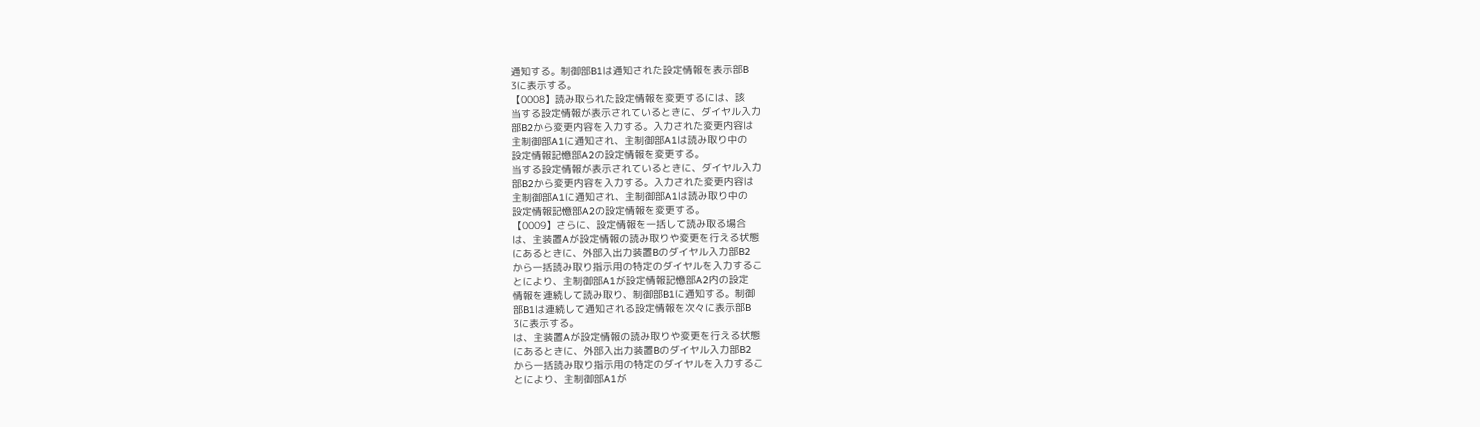通知する。制御部B1は通知された設定情報を表示部B
3に表示する。
【0008】読み取られた設定情報を変更するには、該
当する設定情報が表示されているときに、ダイヤル入力
部B2から変更内容を入力する。入力された変更内容は
主制御部A1に通知され、主制御部A1は読み取り中の
設定情報記憶部A2の設定情報を変更する。
当する設定情報が表示されているときに、ダイヤル入力
部B2から変更内容を入力する。入力された変更内容は
主制御部A1に通知され、主制御部A1は読み取り中の
設定情報記憶部A2の設定情報を変更する。
【0009】さらに、設定情報を一括して読み取る場合
は、主装置Aが設定情報の読み取りや変更を行える状態
にあるときに、外部入出力装置Bのダイヤル入力部B2
から一括読み取り指示用の特定のダイヤルを入力するこ
とにより、主制御部A1が設定情報記憶部A2内の設定
情報を連続して読み取り、制御部B1に通知する。制御
部B1は連続して通知される設定情報を次々に表示部B
3に表示する。
は、主装置Aが設定情報の読み取りや変更を行える状態
にあるときに、外部入出力装置Bのダイヤル入力部B2
から一括読み取り指示用の特定のダイヤルを入力するこ
とにより、主制御部A1が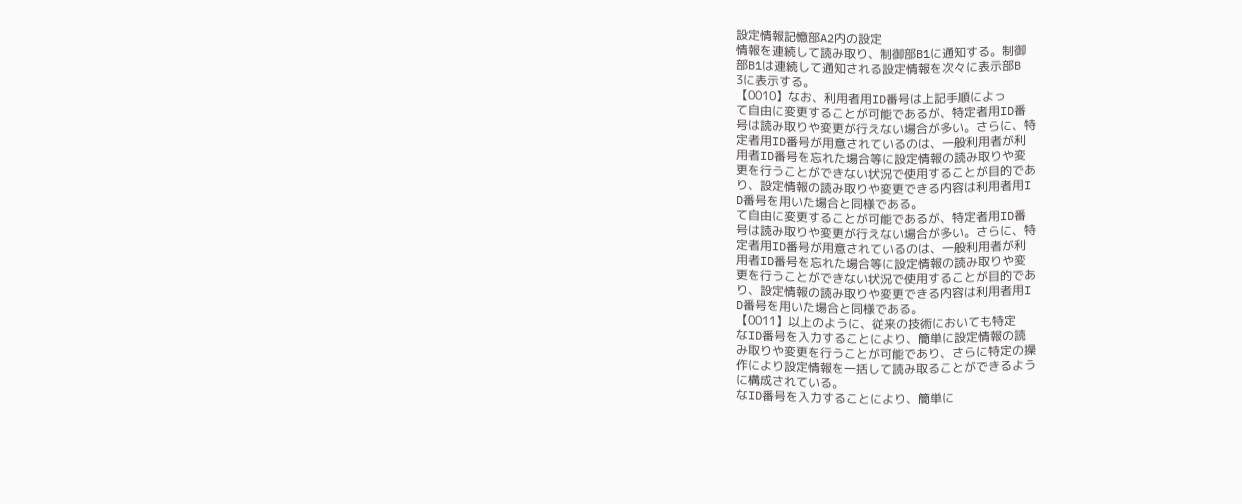設定情報記憶部A2内の設定
情報を連続して読み取り、制御部B1に通知する。制御
部B1は連続して通知される設定情報を次々に表示部B
3に表示する。
【0010】なお、利用者用ID番号は上記手順によっ
て自由に変更することが可能であるが、特定者用ID番
号は読み取りや変更が行えない場合が多い。さらに、特
定者用ID番号が用意されているのは、一般利用者が利
用者ID番号を忘れた場合等に設定情報の読み取りや変
更を行うことができない状況で使用することが目的であ
り、設定情報の読み取りや変更できる内容は利用者用I
D番号を用いた場合と同様である。
て自由に変更することが可能であるが、特定者用ID番
号は読み取りや変更が行えない場合が多い。さらに、特
定者用ID番号が用意されているのは、一般利用者が利
用者ID番号を忘れた場合等に設定情報の読み取りや変
更を行うことができない状況で使用することが目的であ
り、設定情報の読み取りや変更できる内容は利用者用I
D番号を用いた場合と同様である。
【0011】以上のように、従来の技術においても特定
なID番号を入力することにより、簡単に設定情報の読
み取りや変更を行うことが可能であり、さらに特定の操
作により設定情報を一括して読み取ることができるよう
に構成されている。
なID番号を入力することにより、簡単に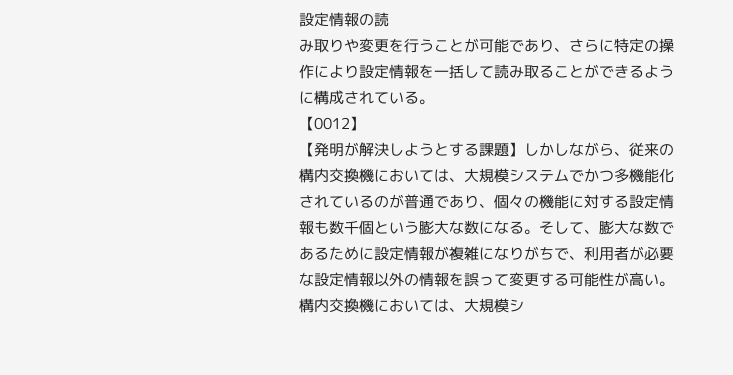設定情報の読
み取りや変更を行うことが可能であり、さらに特定の操
作により設定情報を一括して読み取ることができるよう
に構成されている。
【0012】
【発明が解決しようとする課題】しかしながら、従来の
構内交換機においては、大規模システムでかつ多機能化
されているのが普通であり、個々の機能に対する設定情
報も数千個という膨大な数になる。そして、膨大な数で
あるために設定情報が複雑になりがちで、利用者が必要
な設定情報以外の情報を誤って変更する可能性が高い。
構内交換機においては、大規模シ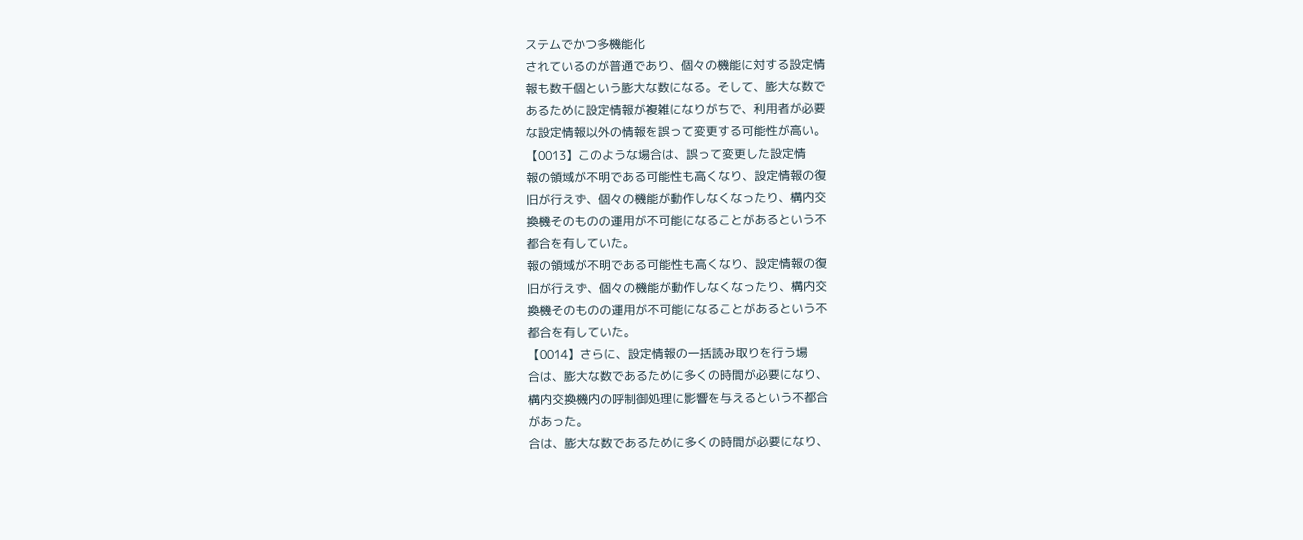ステムでかつ多機能化
されているのが普通であり、個々の機能に対する設定情
報も数千個という膨大な数になる。そして、膨大な数で
あるために設定情報が複雑になりがちで、利用者が必要
な設定情報以外の情報を誤って変更する可能性が高い。
【0013】このような場合は、誤って変更した設定情
報の領域が不明である可能性も高くなり、設定情報の復
旧が行えず、個々の機能が動作しなくなったり、構内交
換機そのものの運用が不可能になることがあるという不
都合を有していた。
報の領域が不明である可能性も高くなり、設定情報の復
旧が行えず、個々の機能が動作しなくなったり、構内交
換機そのものの運用が不可能になることがあるという不
都合を有していた。
【0014】さらに、設定情報の一括読み取りを行う場
合は、膨大な数であるために多くの時間が必要になり、
構内交換機内の呼制御処理に影響を与えるという不都合
があった。
合は、膨大な数であるために多くの時間が必要になり、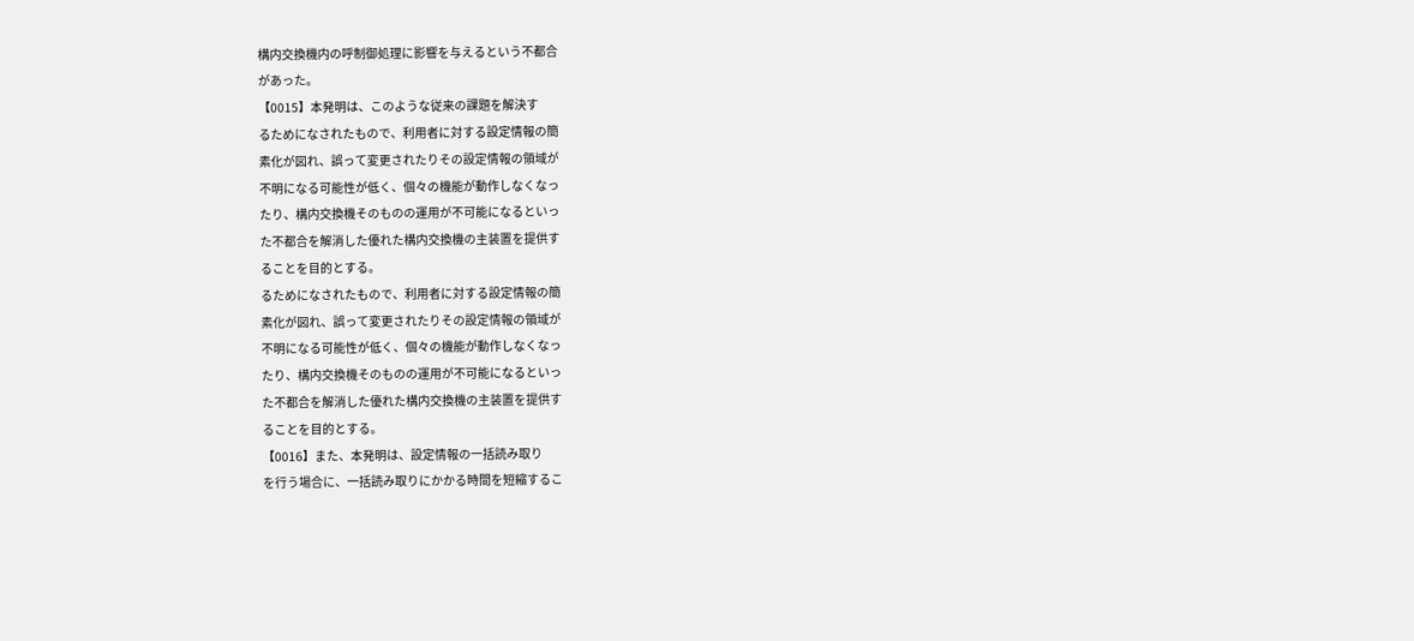構内交換機内の呼制御処理に影響を与えるという不都合
があった。
【0015】本発明は、このような従来の課題を解決す
るためになされたもので、利用者に対する設定情報の簡
素化が図れ、誤って変更されたりその設定情報の領域が
不明になる可能性が低く、個々の機能が動作しなくなっ
たり、構内交換機そのものの運用が不可能になるといっ
た不都合を解消した優れた構内交換機の主装置を提供す
ることを目的とする。
るためになされたもので、利用者に対する設定情報の簡
素化が図れ、誤って変更されたりその設定情報の領域が
不明になる可能性が低く、個々の機能が動作しなくなっ
たり、構内交換機そのものの運用が不可能になるといっ
た不都合を解消した優れた構内交換機の主装置を提供す
ることを目的とする。
【0016】また、本発明は、設定情報の一括読み取り
を行う場合に、一括読み取りにかかる時間を短縮するこ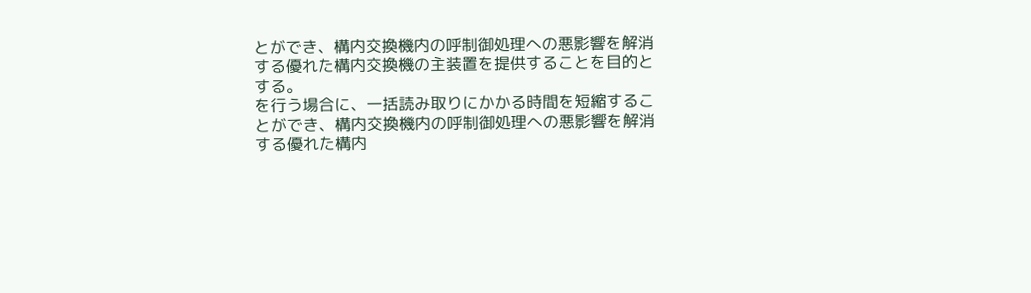とができ、構内交換機内の呼制御処理への悪影響を解消
する優れた構内交換機の主装置を提供することを目的と
する。
を行う場合に、一括読み取りにかかる時間を短縮するこ
とができ、構内交換機内の呼制御処理への悪影響を解消
する優れた構内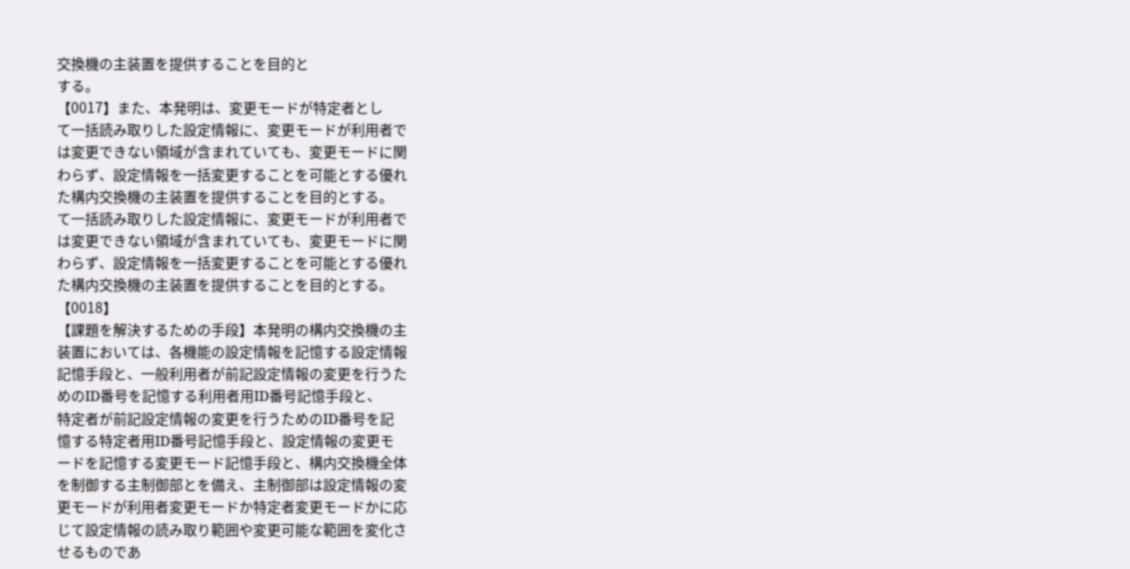交換機の主装置を提供することを目的と
する。
【0017】また、本発明は、変更モードが特定者とし
て一括読み取りした設定情報に、変更モードが利用者で
は変更できない領域が含まれていても、変更モードに関
わらず、設定情報を一括変更することを可能とする優れ
た構内交換機の主装置を提供することを目的とする。
て一括読み取りした設定情報に、変更モードが利用者で
は変更できない領域が含まれていても、変更モードに関
わらず、設定情報を一括変更することを可能とする優れ
た構内交換機の主装置を提供することを目的とする。
【0018】
【課題を解決するための手段】本発明の構内交換機の主
装置においては、各機能の設定情報を記憶する設定情報
記憶手段と、一般利用者が前記設定情報の変更を行うた
めのID番号を記憶する利用者用ID番号記憶手段と、
特定者が前記設定情報の変更を行うためのID番号を記
憶する特定者用ID番号記憶手段と、設定情報の変更モ
ードを記憶する変更モード記憶手段と、構内交換機全体
を制御する主制御部とを備え、主制御部は設定情報の変
更モードが利用者変更モードか特定者変更モードかに応
じて設定情報の読み取り範囲や変更可能な範囲を変化さ
せるものであ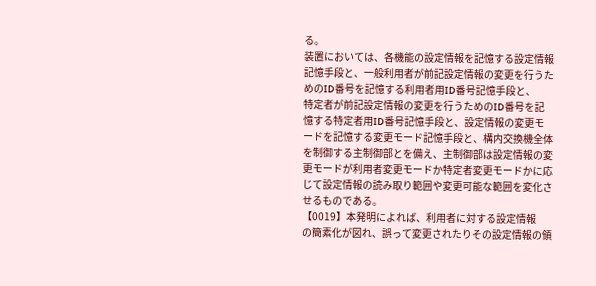る。
装置においては、各機能の設定情報を記憶する設定情報
記憶手段と、一般利用者が前記設定情報の変更を行うた
めのID番号を記憶する利用者用ID番号記憶手段と、
特定者が前記設定情報の変更を行うためのID番号を記
憶する特定者用ID番号記憶手段と、設定情報の変更モ
ードを記憶する変更モード記憶手段と、構内交換機全体
を制御する主制御部とを備え、主制御部は設定情報の変
更モードが利用者変更モードか特定者変更モードかに応
じて設定情報の読み取り範囲や変更可能な範囲を変化さ
せるものである。
【0019】本発明によれば、利用者に対する設定情報
の簡素化が図れ、誤って変更されたりその設定情報の領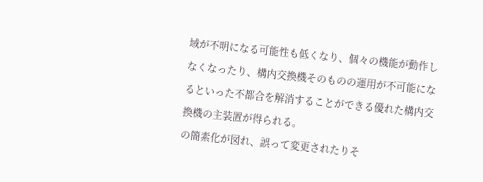域が不明になる可能性も低くなり、個々の機能が動作し
なくなったり、構内交換機そのものの運用が不可能にな
るといった不都合を解消することができる優れた構内交
換機の主装置が得られる。
の簡素化が図れ、誤って変更されたりそ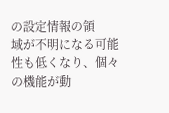の設定情報の領
域が不明になる可能性も低くなり、個々の機能が動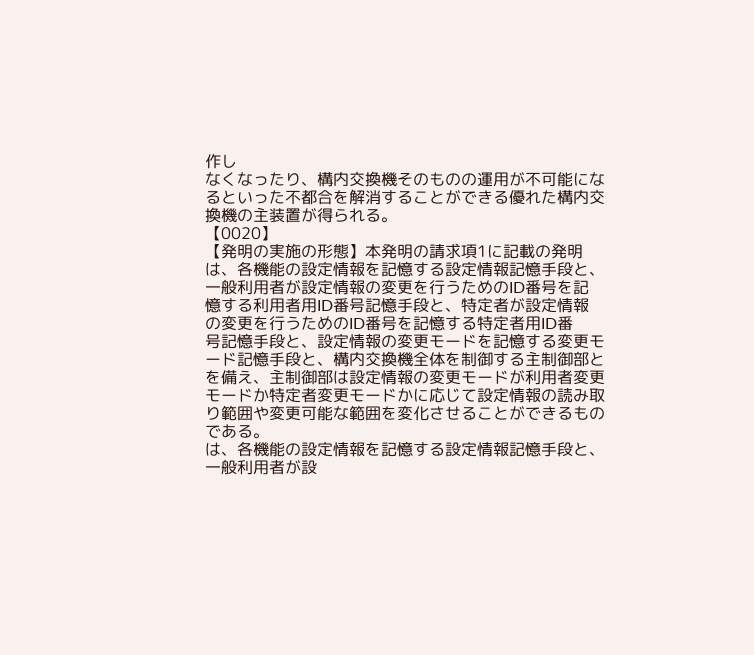作し
なくなったり、構内交換機そのものの運用が不可能にな
るといった不都合を解消することができる優れた構内交
換機の主装置が得られる。
【0020】
【発明の実施の形態】本発明の請求項1に記載の発明
は、各機能の設定情報を記憶する設定情報記憶手段と、
一般利用者が設定情報の変更を行うためのID番号を記
憶する利用者用ID番号記憶手段と、特定者が設定情報
の変更を行うためのID番号を記憶する特定者用ID番
号記憶手段と、設定情報の変更モードを記憶する変更モ
ード記憶手段と、構内交換機全体を制御する主制御部と
を備え、主制御部は設定情報の変更モードが利用者変更
モードか特定者変更モードかに応じて設定情報の読み取
り範囲や変更可能な範囲を変化させることができるもの
である。
は、各機能の設定情報を記憶する設定情報記憶手段と、
一般利用者が設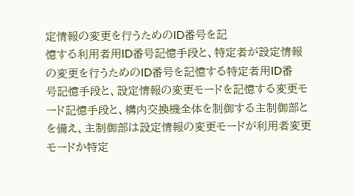定情報の変更を行うためのID番号を記
憶する利用者用ID番号記憶手段と、特定者が設定情報
の変更を行うためのID番号を記憶する特定者用ID番
号記憶手段と、設定情報の変更モードを記憶する変更モ
ード記憶手段と、構内交換機全体を制御する主制御部と
を備え、主制御部は設定情報の変更モードが利用者変更
モードか特定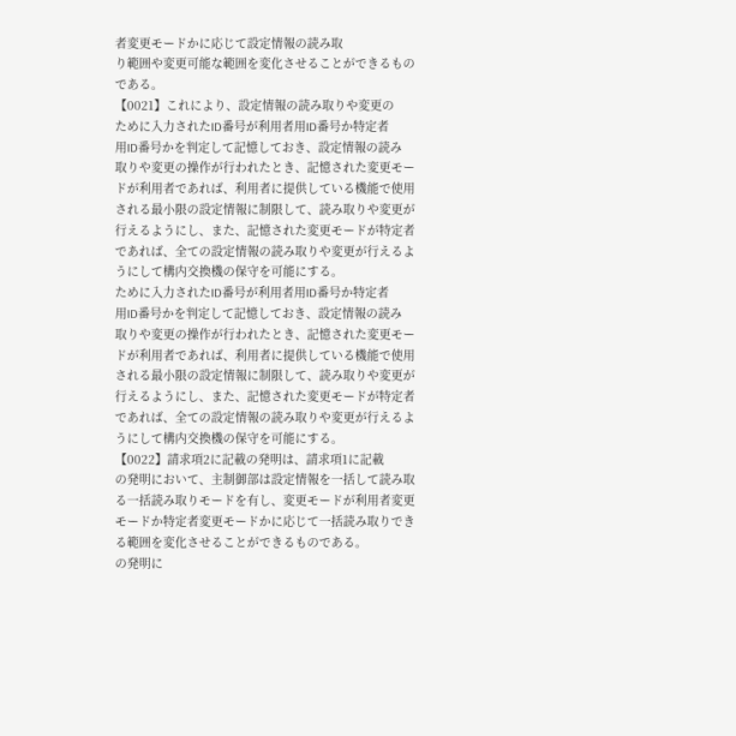者変更モードかに応じて設定情報の読み取
り範囲や変更可能な範囲を変化させることができるもの
である。
【0021】これにより、設定情報の読み取りや変更の
ために入力されたID番号が利用者用ID番号か特定者
用ID番号かを判定して記憶しておき、設定情報の読み
取りや変更の操作が行われたとき、記憶された変更モー
ドが利用者であれば、利用者に提供している機能で使用
される最小限の設定情報に制限して、読み取りや変更が
行えるようにし、また、記憶された変更モードが特定者
であれば、全ての設定情報の読み取りや変更が行えるよ
うにして構内交換機の保守を可能にする。
ために入力されたID番号が利用者用ID番号か特定者
用ID番号かを判定して記憶しておき、設定情報の読み
取りや変更の操作が行われたとき、記憶された変更モー
ドが利用者であれば、利用者に提供している機能で使用
される最小限の設定情報に制限して、読み取りや変更が
行えるようにし、また、記憶された変更モードが特定者
であれば、全ての設定情報の読み取りや変更が行えるよ
うにして構内交換機の保守を可能にする。
【0022】請求項2に記載の発明は、請求項1に記載
の発明において、主制御部は設定情報を一括して読み取
る一括読み取りモードを有し、変更モードが利用者変更
モードか特定者変更モードかに応じて一括読み取りでき
る範囲を変化させることができるものである。
の発明に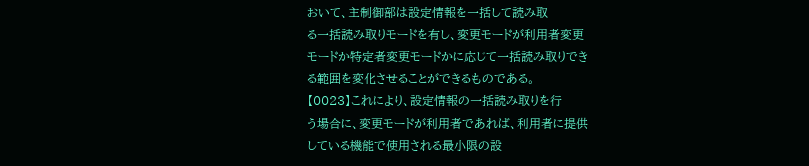おいて、主制御部は設定情報を一括して読み取
る一括読み取りモードを有し、変更モードが利用者変更
モードか特定者変更モードかに応じて一括読み取りでき
る範囲を変化させることができるものである。
【0023】これにより、設定情報の一括読み取りを行
う場合に、変更モードが利用者であれば、利用者に提供
している機能で使用される最小限の設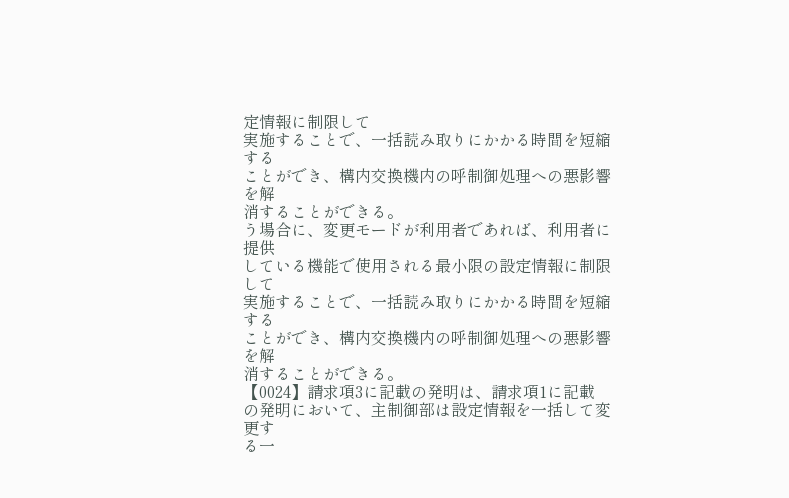定情報に制限して
実施することで、一括読み取りにかかる時間を短縮する
ことができ、構内交換機内の呼制御処理への悪影響を解
消することができる。
う場合に、変更モードが利用者であれば、利用者に提供
している機能で使用される最小限の設定情報に制限して
実施することで、一括読み取りにかかる時間を短縮する
ことができ、構内交換機内の呼制御処理への悪影響を解
消することができる。
【0024】請求項3に記載の発明は、請求項1に記載
の発明において、主制御部は設定情報を一括して変更す
る一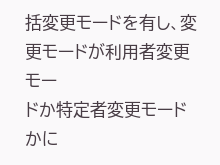括変更モードを有し、変更モードが利用者変更モー
ドか特定者変更モードかに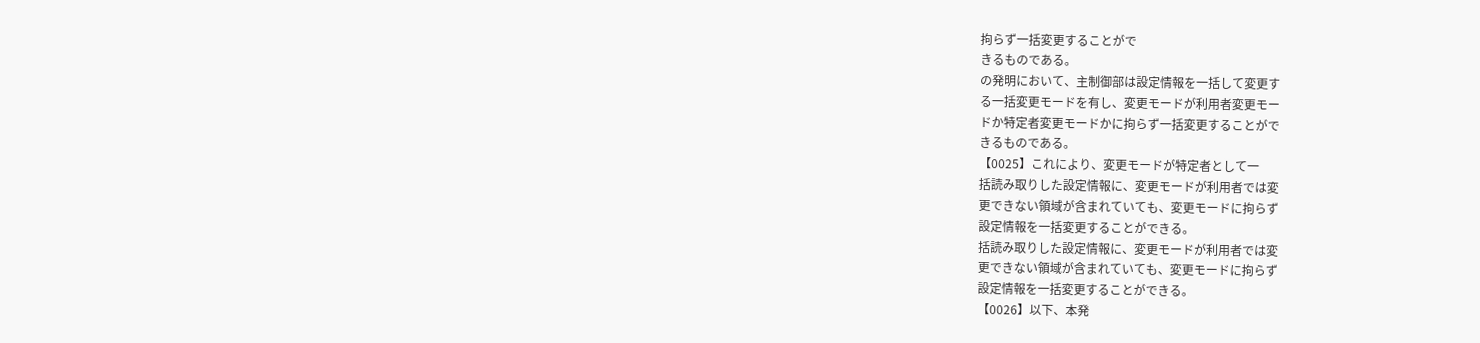拘らず一括変更することがで
きるものである。
の発明において、主制御部は設定情報を一括して変更す
る一括変更モードを有し、変更モードが利用者変更モー
ドか特定者変更モードかに拘らず一括変更することがで
きるものである。
【0025】これにより、変更モードが特定者として一
括読み取りした設定情報に、変更モードが利用者では変
更できない領域が含まれていても、変更モードに拘らず
設定情報を一括変更することができる。
括読み取りした設定情報に、変更モードが利用者では変
更できない領域が含まれていても、変更モードに拘らず
設定情報を一括変更することができる。
【0026】以下、本発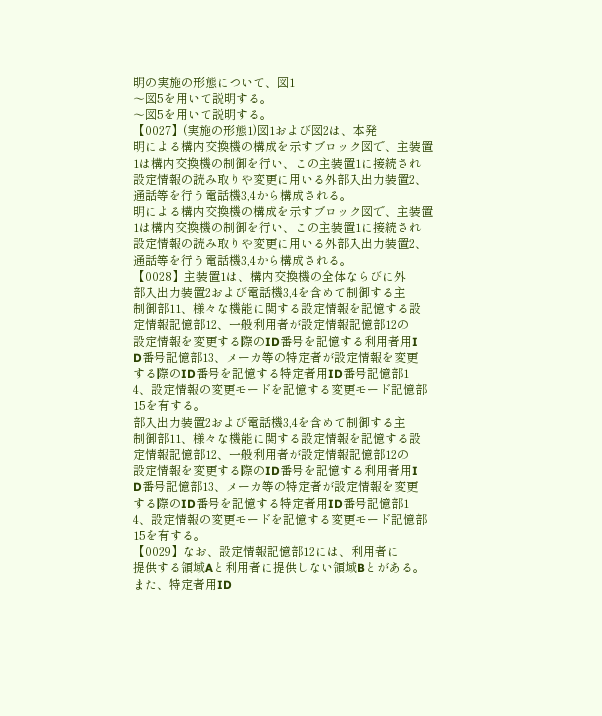明の実施の形態について、図1
〜図5を用いて説明する。
〜図5を用いて説明する。
【0027】(実施の形態1)図1および図2は、本発
明による構内交換機の構成を示すブロック図で、主装置
1は構内交換機の制御を行い、この主装置1に接続され
設定情報の読み取りや変更に用いる外部入出力装置2、
通話等を行う電話機3,4から構成される。
明による構内交換機の構成を示すブロック図で、主装置
1は構内交換機の制御を行い、この主装置1に接続され
設定情報の読み取りや変更に用いる外部入出力装置2、
通話等を行う電話機3,4から構成される。
【0028】主装置1は、構内交換機の全体ならびに外
部入出力装置2および電話機3,4を含めて制御する主
制御部11、様々な機能に関する設定情報を記憶する設
定情報記憶部12、一般利用者が設定情報記憶部12の
設定情報を変更する際のID番号を記憶する利用者用I
D番号記憶部13、メーカ等の特定者が設定情報を変更
する際のID番号を記憶する特定者用ID番号記憶部1
4、設定情報の変更モードを記憶する変更モード記憶部
15を有する。
部入出力装置2および電話機3,4を含めて制御する主
制御部11、様々な機能に関する設定情報を記憶する設
定情報記憶部12、一般利用者が設定情報記憶部12の
設定情報を変更する際のID番号を記憶する利用者用I
D番号記憶部13、メーカ等の特定者が設定情報を変更
する際のID番号を記憶する特定者用ID番号記憶部1
4、設定情報の変更モードを記憶する変更モード記憶部
15を有する。
【0029】なお、設定情報記憶部12には、利用者に
提供する領域Aと利用者に提供しない領域Bとがある。
また、特定者用ID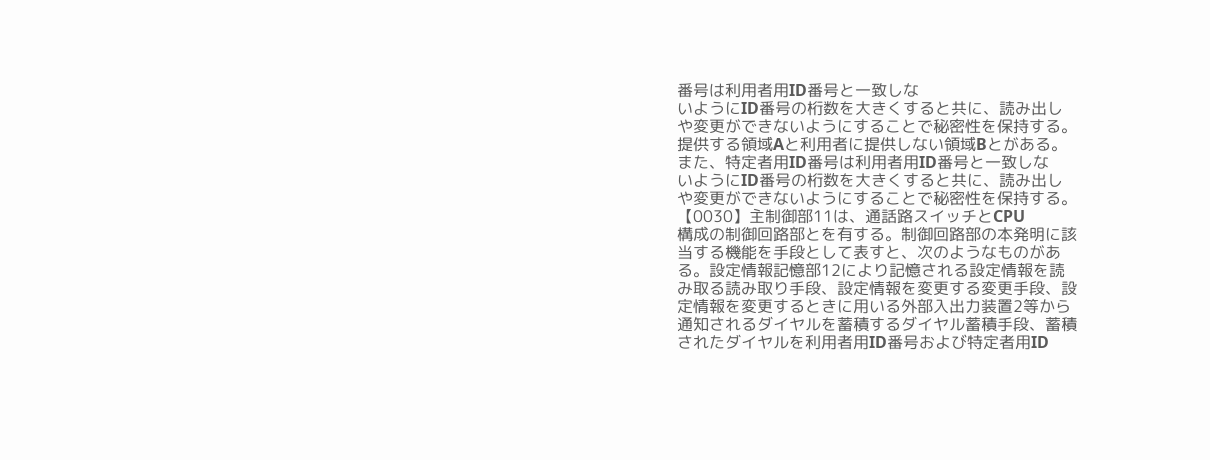番号は利用者用ID番号と一致しな
いようにID番号の桁数を大きくすると共に、読み出し
や変更ができないようにすることで秘密性を保持する。
提供する領域Aと利用者に提供しない領域Bとがある。
また、特定者用ID番号は利用者用ID番号と一致しな
いようにID番号の桁数を大きくすると共に、読み出し
や変更ができないようにすることで秘密性を保持する。
【0030】主制御部11は、通話路スイッチとCPU
構成の制御回路部とを有する。制御回路部の本発明に該
当する機能を手段として表すと、次のようなものがあ
る。設定情報記憶部12により記憶される設定情報を読
み取る読み取り手段、設定情報を変更する変更手段、設
定情報を変更するときに用いる外部入出力装置2等から
通知されるダイヤルを蓄積するダイヤル蓄積手段、蓄積
されたダイヤルを利用者用ID番号および特定者用ID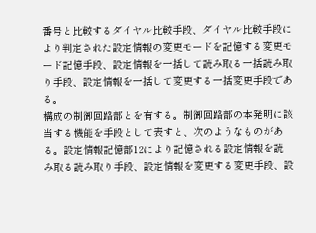番号と比較するダイヤル比較手段、ダイヤル比較手段に
より判定された設定情報の変更モードを記憶する変更モ
ード記憶手段、設定情報を一括して読み取る一括読み取
り手段、設定情報を一括して変更する一括変更手段であ
る。
構成の制御回路部とを有する。制御回路部の本発明に該
当する機能を手段として表すと、次のようなものがあ
る。設定情報記憶部12により記憶される設定情報を読
み取る読み取り手段、設定情報を変更する変更手段、設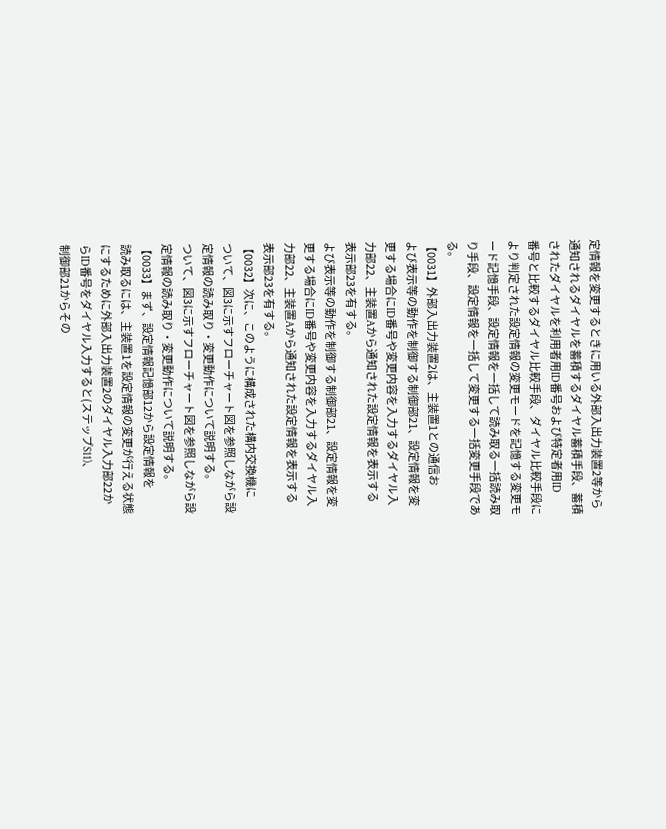定情報を変更するときに用いる外部入出力装置2等から
通知されるダイヤルを蓄積するダイヤル蓄積手段、蓄積
されたダイヤルを利用者用ID番号および特定者用ID
番号と比較するダイヤル比較手段、ダイヤル比較手段に
より判定された設定情報の変更モードを記憶する変更モ
ード記憶手段、設定情報を一括して読み取る一括読み取
り手段、設定情報を一括して変更する一括変更手段であ
る。
【0031】外部入出力装置2は、主装置1との通信お
よび表示等の動作を制御する制御部21、設定情報を変
更する場合にID番号や変更内容を入力するダイヤル入
力部22、主装置Aから通知された設定情報を表示する
表示部23を有する。
よび表示等の動作を制御する制御部21、設定情報を変
更する場合にID番号や変更内容を入力するダイヤル入
力部22、主装置Aから通知された設定情報を表示する
表示部23を有する。
【0032】次に、このように構成された構内交換機に
ついて、図3に示すフローチャート図を参照しながら設
定情報の読み取り・変更動作について説明する。
ついて、図3に示すフローチャート図を参照しながら設
定情報の読み取り・変更動作について説明する。
【0033】まず、設定情報記憶部12から設定情報を
読み取るには、主装置1を設定情報の変更が行える状態
にするために外部入出力装置2のダイヤル入力部22か
らID番号をダイヤル入力すると(ステップS11)、
制御部21からその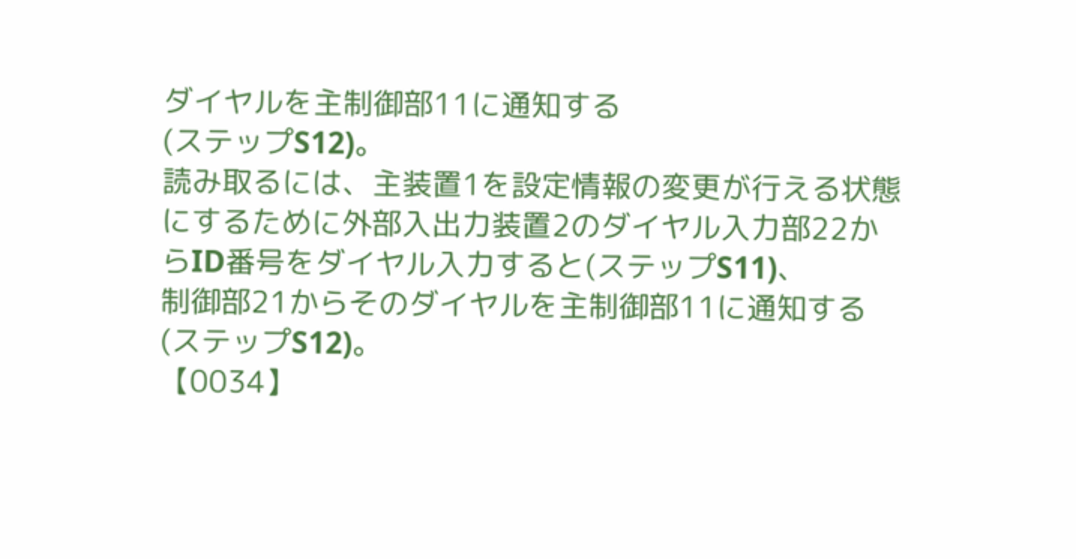ダイヤルを主制御部11に通知する
(ステップS12)。
読み取るには、主装置1を設定情報の変更が行える状態
にするために外部入出力装置2のダイヤル入力部22か
らID番号をダイヤル入力すると(ステップS11)、
制御部21からそのダイヤルを主制御部11に通知する
(ステップS12)。
【0034】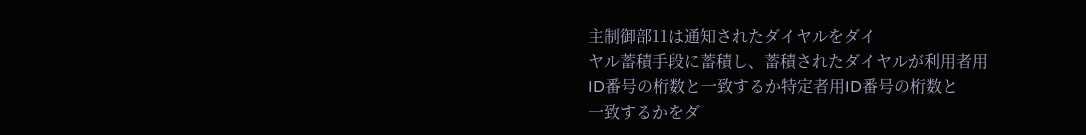主制御部11は通知されたダイヤルをダイ
ヤル蓄積手段に蓄積し、蓄積されたダイヤルが利用者用
ID番号の桁数と一致するか特定者用ID番号の桁数と
一致するかをダ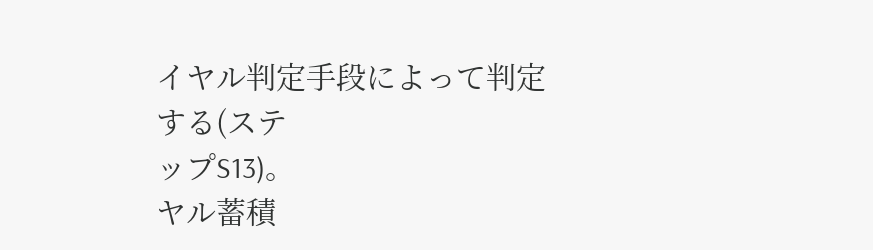イヤル判定手段によって判定する(ステ
ップS13)。
ヤル蓄積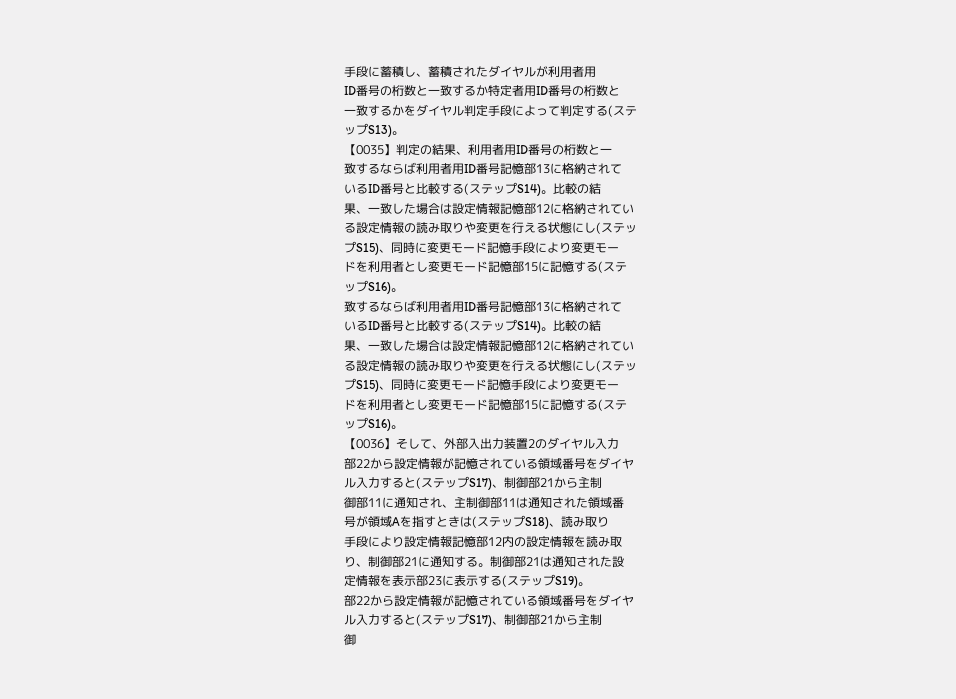手段に蓄積し、蓄積されたダイヤルが利用者用
ID番号の桁数と一致するか特定者用ID番号の桁数と
一致するかをダイヤル判定手段によって判定する(ステ
ップS13)。
【0035】判定の結果、利用者用ID番号の桁数と一
致するならば利用者用ID番号記憶部13に格納されて
いるID番号と比較する(ステップS14)。比較の結
果、一致した場合は設定情報記憶部12に格納されてい
る設定情報の読み取りや変更を行える状態にし(ステッ
プS15)、同時に変更モード記憶手段により変更モー
ドを利用者とし変更モード記憶部15に記憶する(ステ
ップS16)。
致するならば利用者用ID番号記憶部13に格納されて
いるID番号と比較する(ステップS14)。比較の結
果、一致した場合は設定情報記憶部12に格納されてい
る設定情報の読み取りや変更を行える状態にし(ステッ
プS15)、同時に変更モード記憶手段により変更モー
ドを利用者とし変更モード記憶部15に記憶する(ステ
ップS16)。
【0036】そして、外部入出力装置2のダイヤル入力
部22から設定情報が記憶されている領域番号をダイヤ
ル入力すると(ステップS17)、制御部21から主制
御部11に通知され、主制御部11は通知された領域番
号が領域Aを指すときは(ステップS18)、読み取り
手段により設定情報記憶部12内の設定情報を読み取
り、制御部21に通知する。制御部21は通知された設
定情報を表示部23に表示する(ステップS19)。
部22から設定情報が記憶されている領域番号をダイヤ
ル入力すると(ステップS17)、制御部21から主制
御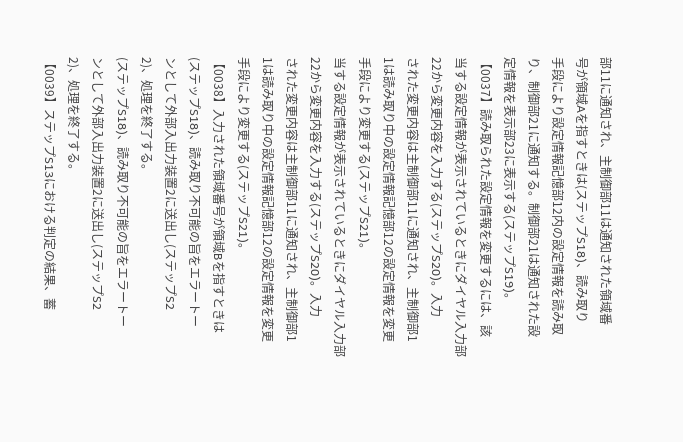部11に通知され、主制御部11は通知された領域番
号が領域Aを指すときは(ステップS18)、読み取り
手段により設定情報記憶部12内の設定情報を読み取
り、制御部21に通知する。制御部21は通知された設
定情報を表示部23に表示する(ステップS19)。
【0037】読み取られた設定情報を変更するには、該
当する設定情報が表示されているときにダイヤル入力部
22から変更内容を入力する(ステップS20)。入力
された変更内容は主制御部11に通知され、主制御部1
1は読み取り中の設定情報記憶部12の設定情報を変更
手段により変更する(ステップS21)。
当する設定情報が表示されているときにダイヤル入力部
22から変更内容を入力する(ステップS20)。入力
された変更内容は主制御部11に通知され、主制御部1
1は読み取り中の設定情報記憶部12の設定情報を変更
手段により変更する(ステップS21)。
【0038】入力された領域番号が領域Bを指すときは
(ステップS18)、読み取り不可能の旨をエラートー
ンとして外部入出力装置2に送出し(ステップS2
2)、処理を終了する。
(ステップS18)、読み取り不可能の旨をエラートー
ンとして外部入出力装置2に送出し(ステップS2
2)、処理を終了する。
【0039】ステップS13における判定の結果、蓄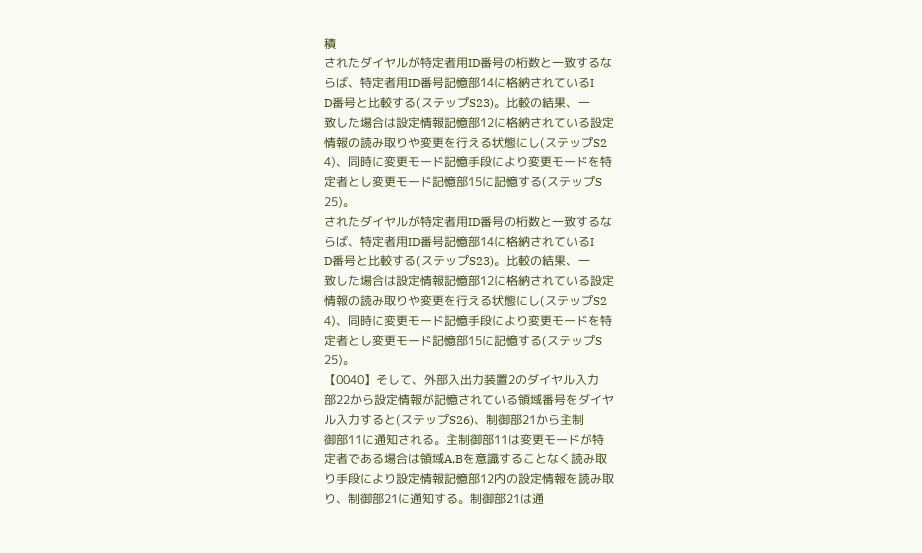積
されたダイヤルが特定者用ID番号の桁数と一致するな
らば、特定者用ID番号記憶部14に格納されているI
D番号と比較する(ステップS23)。比較の結果、一
致した場合は設定情報記憶部12に格納されている設定
情報の読み取りや変更を行える状態にし(ステップS2
4)、同時に変更モード記憶手段により変更モードを特
定者とし変更モード記憶部15に記憶する(ステップS
25)。
されたダイヤルが特定者用ID番号の桁数と一致するな
らば、特定者用ID番号記憶部14に格納されているI
D番号と比較する(ステップS23)。比較の結果、一
致した場合は設定情報記憶部12に格納されている設定
情報の読み取りや変更を行える状態にし(ステップS2
4)、同時に変更モード記憶手段により変更モードを特
定者とし変更モード記憶部15に記憶する(ステップS
25)。
【0040】そして、外部入出力装置2のダイヤル入力
部22から設定情報が記憶されている領域番号をダイヤ
ル入力すると(ステップS26)、制御部21から主制
御部11に通知される。主制御部11は変更モードが特
定者である場合は領域A,Bを意識することなく読み取
り手段により設定情報記憶部12内の設定情報を読み取
り、制御部21に通知する。制御部21は通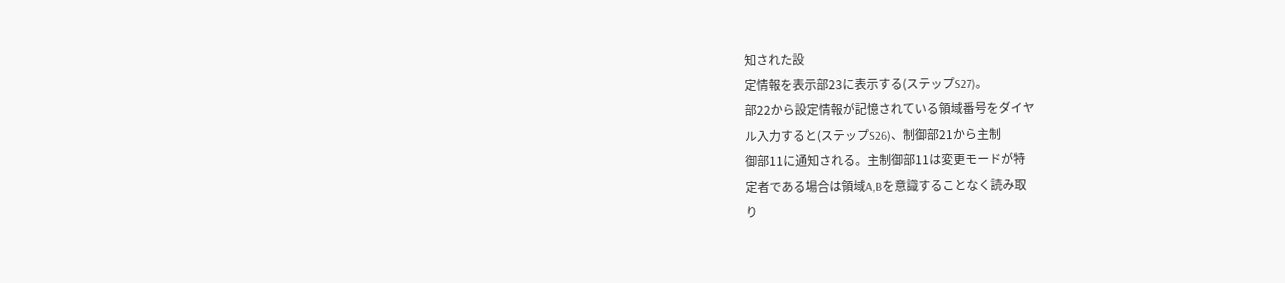知された設
定情報を表示部23に表示する(ステップS27)。
部22から設定情報が記憶されている領域番号をダイヤ
ル入力すると(ステップS26)、制御部21から主制
御部11に通知される。主制御部11は変更モードが特
定者である場合は領域A,Bを意識することなく読み取
り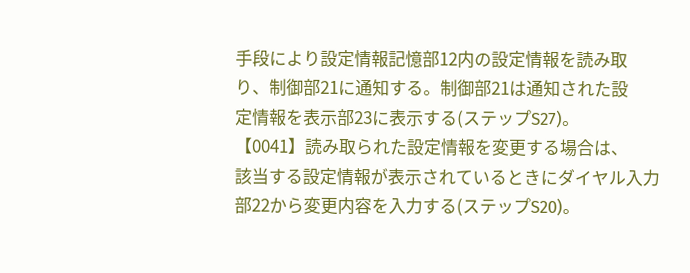手段により設定情報記憶部12内の設定情報を読み取
り、制御部21に通知する。制御部21は通知された設
定情報を表示部23に表示する(ステップS27)。
【0041】読み取られた設定情報を変更する場合は、
該当する設定情報が表示されているときにダイヤル入力
部22から変更内容を入力する(ステップS20)。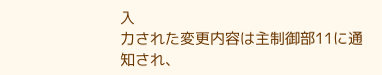入
力された変更内容は主制御部11に通知され、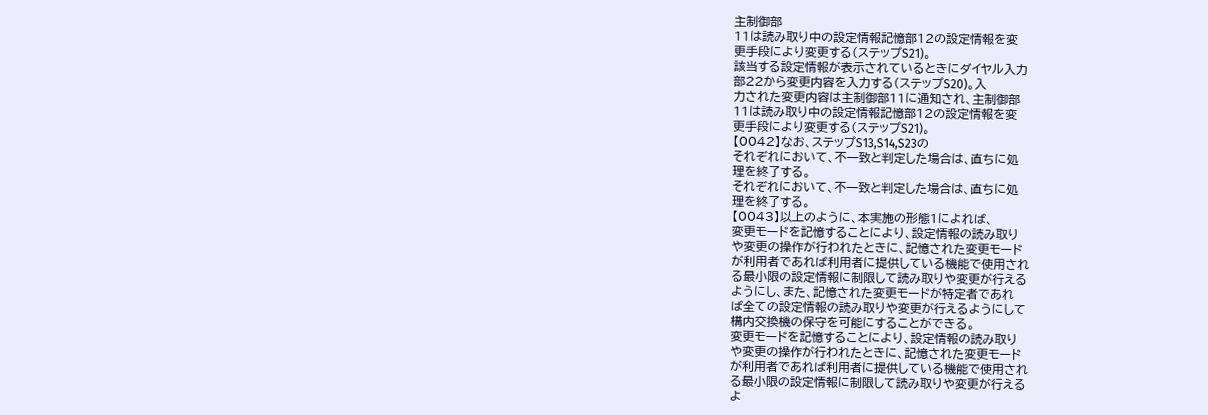主制御部
11は読み取り中の設定情報記憶部12の設定情報を変
更手段により変更する(ステップS21)。
該当する設定情報が表示されているときにダイヤル入力
部22から変更内容を入力する(ステップS20)。入
力された変更内容は主制御部11に通知され、主制御部
11は読み取り中の設定情報記憶部12の設定情報を変
更手段により変更する(ステップS21)。
【0042】なお、ステップS13,S14,S23の
それぞれにおいて、不一致と判定した場合は、直ちに処
理を終了する。
それぞれにおいて、不一致と判定した場合は、直ちに処
理を終了する。
【0043】以上のように、本実施の形態1によれば、
変更モードを記憶することにより、設定情報の読み取り
や変更の操作が行われたときに、記憶された変更モード
が利用者であれば利用者に提供している機能で使用され
る最小限の設定情報に制限して読み取りや変更が行える
ようにし、また、記憶された変更モードが特定者であれ
ば全ての設定情報の読み取りや変更が行えるようにして
構内交換機の保守を可能にすることができる。
変更モードを記憶することにより、設定情報の読み取り
や変更の操作が行われたときに、記憶された変更モード
が利用者であれば利用者に提供している機能で使用され
る最小限の設定情報に制限して読み取りや変更が行える
よ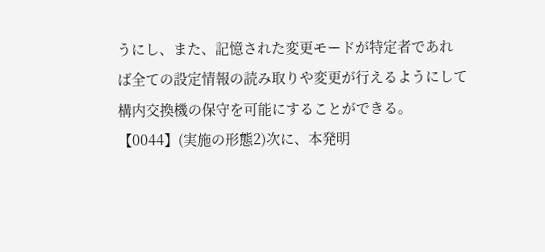うにし、また、記憶された変更モードが特定者であれ
ば全ての設定情報の読み取りや変更が行えるようにして
構内交換機の保守を可能にすることができる。
【0044】(実施の形態2)次に、本発明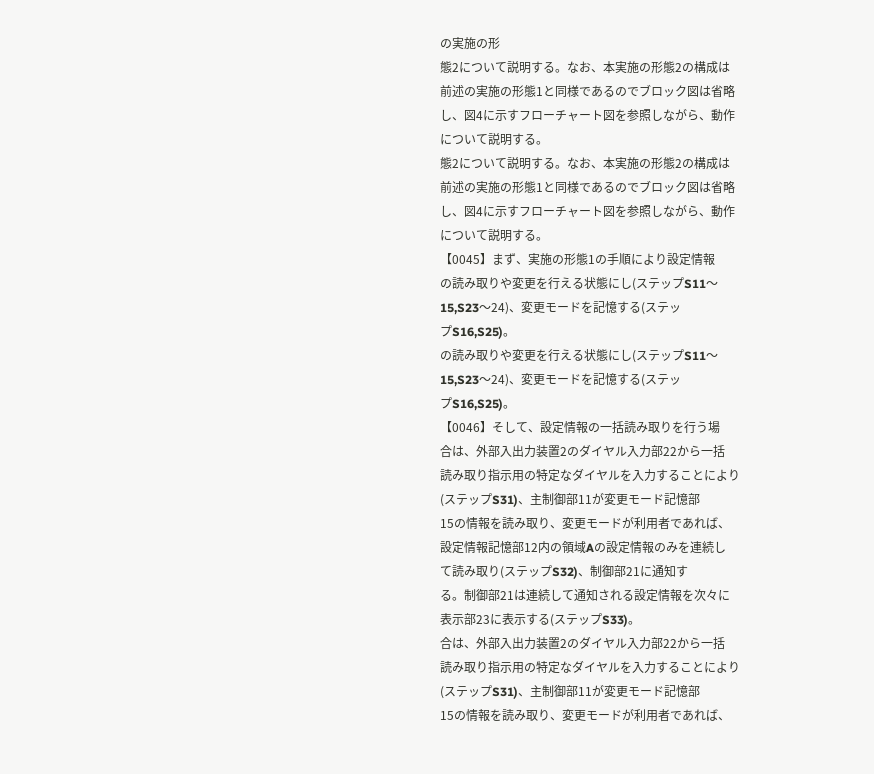の実施の形
態2について説明する。なお、本実施の形態2の構成は
前述の実施の形態1と同様であるのでブロック図は省略
し、図4に示すフローチャート図を参照しながら、動作
について説明する。
態2について説明する。なお、本実施の形態2の構成は
前述の実施の形態1と同様であるのでブロック図は省略
し、図4に示すフローチャート図を参照しながら、動作
について説明する。
【0045】まず、実施の形態1の手順により設定情報
の読み取りや変更を行える状態にし(ステップS11〜
15,S23〜24)、変更モードを記憶する(ステッ
プS16,S25)。
の読み取りや変更を行える状態にし(ステップS11〜
15,S23〜24)、変更モードを記憶する(ステッ
プS16,S25)。
【0046】そして、設定情報の一括読み取りを行う場
合は、外部入出力装置2のダイヤル入力部22から一括
読み取り指示用の特定なダイヤルを入力することにより
(ステップS31)、主制御部11が変更モード記憶部
15の情報を読み取り、変更モードが利用者であれば、
設定情報記憶部12内の領域Aの設定情報のみを連続し
て読み取り(ステップS32)、制御部21に通知す
る。制御部21は連続して通知される設定情報を次々に
表示部23に表示する(ステップS33)。
合は、外部入出力装置2のダイヤル入力部22から一括
読み取り指示用の特定なダイヤルを入力することにより
(ステップS31)、主制御部11が変更モード記憶部
15の情報を読み取り、変更モードが利用者であれば、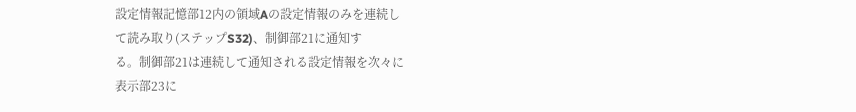設定情報記憶部12内の領域Aの設定情報のみを連続し
て読み取り(ステップS32)、制御部21に通知す
る。制御部21は連続して通知される設定情報を次々に
表示部23に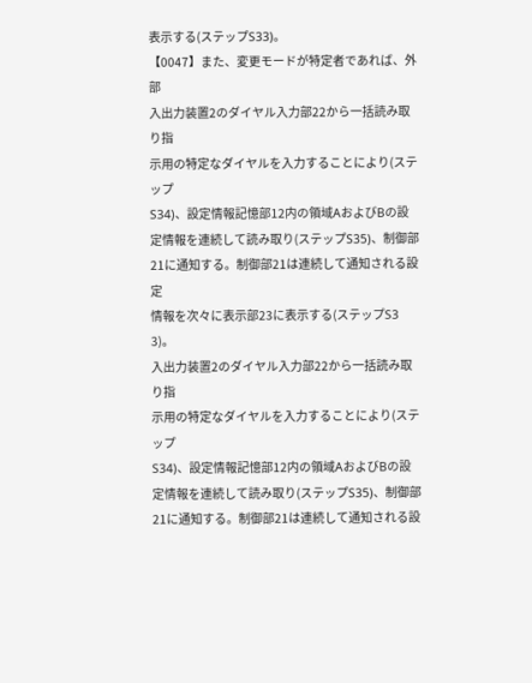表示する(ステップS33)。
【0047】また、変更モードが特定者であれば、外部
入出力装置2のダイヤル入力部22から一括読み取り指
示用の特定なダイヤルを入力することにより(ステップ
S34)、設定情報記憶部12内の領域AおよびBの設
定情報を連続して読み取り(ステップS35)、制御部
21に通知する。制御部21は連続して通知される設定
情報を次々に表示部23に表示する(ステップS3
3)。
入出力装置2のダイヤル入力部22から一括読み取り指
示用の特定なダイヤルを入力することにより(ステップ
S34)、設定情報記憶部12内の領域AおよびBの設
定情報を連続して読み取り(ステップS35)、制御部
21に通知する。制御部21は連続して通知される設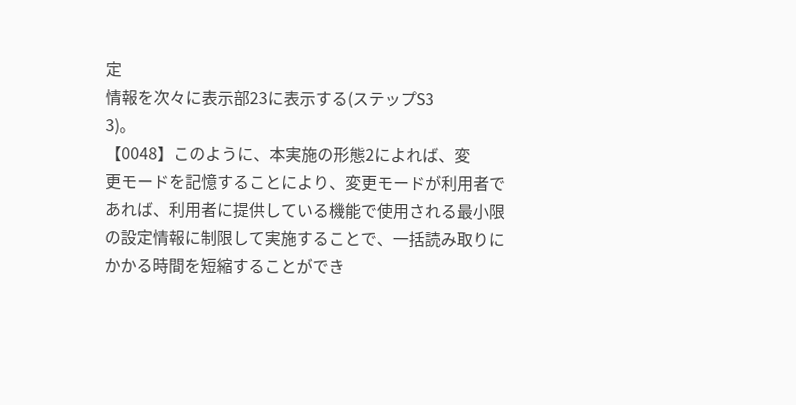定
情報を次々に表示部23に表示する(ステップS3
3)。
【0048】このように、本実施の形態2によれば、変
更モードを記憶することにより、変更モードが利用者で
あれば、利用者に提供している機能で使用される最小限
の設定情報に制限して実施することで、一括読み取りに
かかる時間を短縮することができ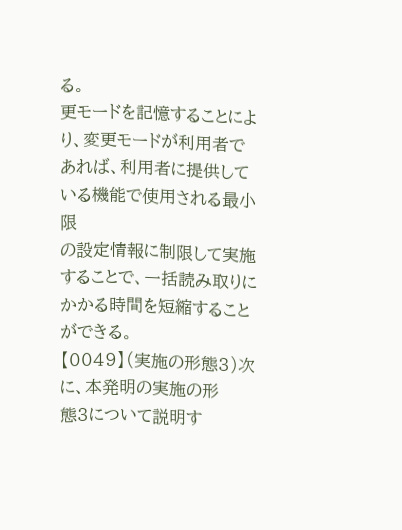る。
更モードを記憶することにより、変更モードが利用者で
あれば、利用者に提供している機能で使用される最小限
の設定情報に制限して実施することで、一括読み取りに
かかる時間を短縮することができる。
【0049】(実施の形態3)次に、本発明の実施の形
態3について説明す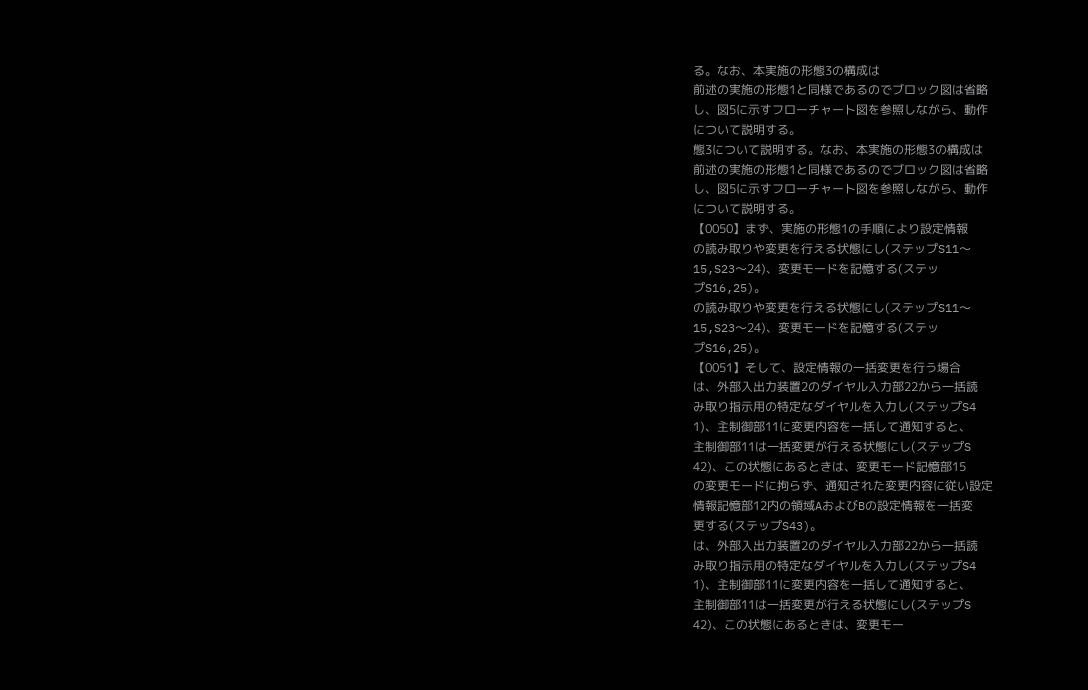る。なお、本実施の形態3の構成は
前述の実施の形態1と同様であるのでブロック図は省略
し、図5に示すフローチャート図を参照しながら、動作
について説明する。
態3について説明する。なお、本実施の形態3の構成は
前述の実施の形態1と同様であるのでブロック図は省略
し、図5に示すフローチャート図を参照しながら、動作
について説明する。
【0050】まず、実施の形態1の手順により設定情報
の読み取りや変更を行える状態にし(ステップS11〜
15,S23〜24)、変更モードを記憶する(ステッ
プS16,25)。
の読み取りや変更を行える状態にし(ステップS11〜
15,S23〜24)、変更モードを記憶する(ステッ
プS16,25)。
【0051】そして、設定情報の一括変更を行う場合
は、外部入出力装置2のダイヤル入力部22から一括読
み取り指示用の特定なダイヤルを入力し(ステップS4
1)、主制御部11に変更内容を一括して通知すると、
主制御部11は一括変更が行える状態にし(ステップS
42)、この状態にあるときは、変更モード記憶部15
の変更モードに拘らず、通知された変更内容に従い設定
情報記憶部12内の領域AおよびBの設定情報を一括変
更する(ステップS43)。
は、外部入出力装置2のダイヤル入力部22から一括読
み取り指示用の特定なダイヤルを入力し(ステップS4
1)、主制御部11に変更内容を一括して通知すると、
主制御部11は一括変更が行える状態にし(ステップS
42)、この状態にあるときは、変更モー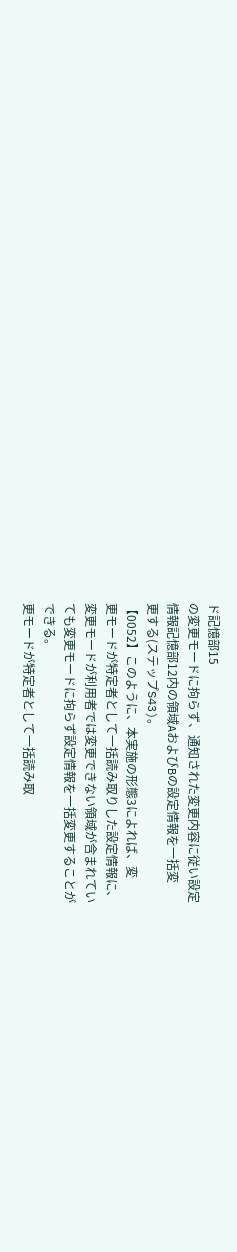ド記憶部15
の変更モードに拘らず、通知された変更内容に従い設定
情報記憶部12内の領域AおよびBの設定情報を一括変
更する(ステップS43)。
【0052】このように、本実施の形態3によれば、変
更モードが特定者として一括読み取りした設定情報に、
変更モードが利用者では変更できない領域が含まれてい
ても変更モードに拘らず設定情報を一括変更することが
できる。
更モードが特定者として一括読み取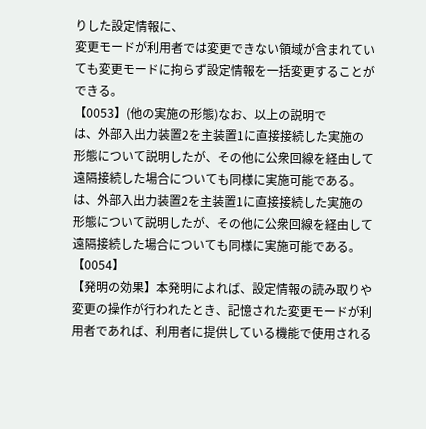りした設定情報に、
変更モードが利用者では変更できない領域が含まれてい
ても変更モードに拘らず設定情報を一括変更することが
できる。
【0053】(他の実施の形態)なお、以上の説明で
は、外部入出力装置2を主装置1に直接接続した実施の
形態について説明したが、その他に公衆回線を経由して
遠隔接続した場合についても同様に実施可能である。
は、外部入出力装置2を主装置1に直接接続した実施の
形態について説明したが、その他に公衆回線を経由して
遠隔接続した場合についても同様に実施可能である。
【0054】
【発明の効果】本発明によれば、設定情報の読み取りや
変更の操作が行われたとき、記憶された変更モードが利
用者であれば、利用者に提供している機能で使用される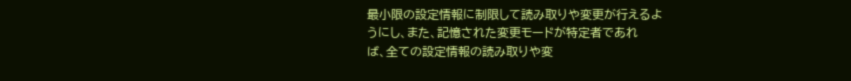最小限の設定情報に制限して読み取りや変更が行えるよ
うにし、また、記憶された変更モードが特定者であれ
ば、全ての設定情報の読み取りや変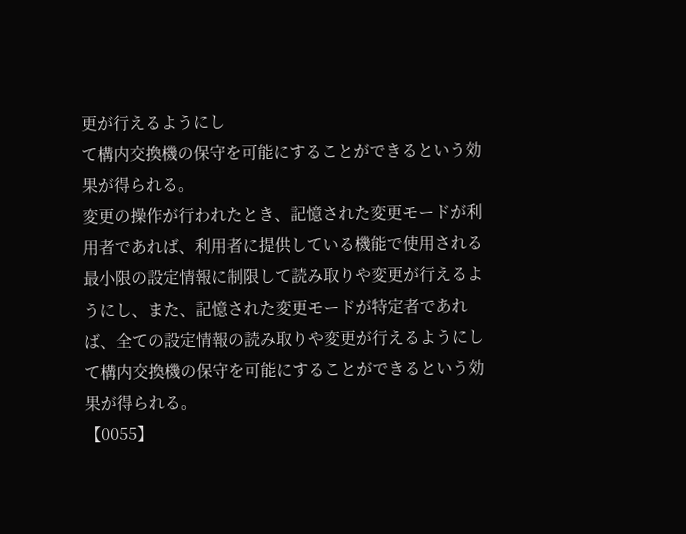更が行えるようにし
て構内交換機の保守を可能にすることができるという効
果が得られる。
変更の操作が行われたとき、記憶された変更モードが利
用者であれば、利用者に提供している機能で使用される
最小限の設定情報に制限して読み取りや変更が行えるよ
うにし、また、記憶された変更モードが特定者であれ
ば、全ての設定情報の読み取りや変更が行えるようにし
て構内交換機の保守を可能にすることができるという効
果が得られる。
【0055】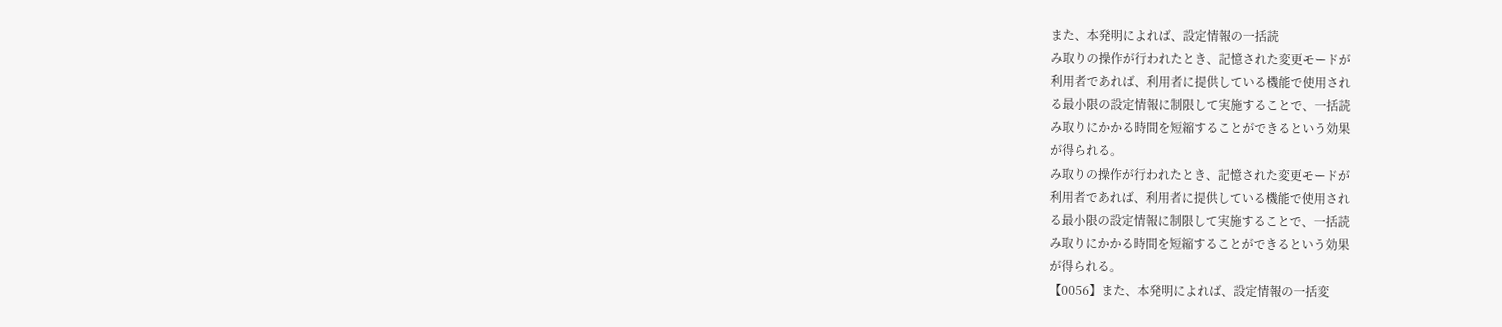また、本発明によれば、設定情報の一括読
み取りの操作が行われたとき、記憶された変更モードが
利用者であれば、利用者に提供している機能で使用され
る最小限の設定情報に制限して実施することで、一括読
み取りにかかる時間を短縮することができるという効果
が得られる。
み取りの操作が行われたとき、記憶された変更モードが
利用者であれば、利用者に提供している機能で使用され
る最小限の設定情報に制限して実施することで、一括読
み取りにかかる時間を短縮することができるという効果
が得られる。
【0056】また、本発明によれば、設定情報の一括変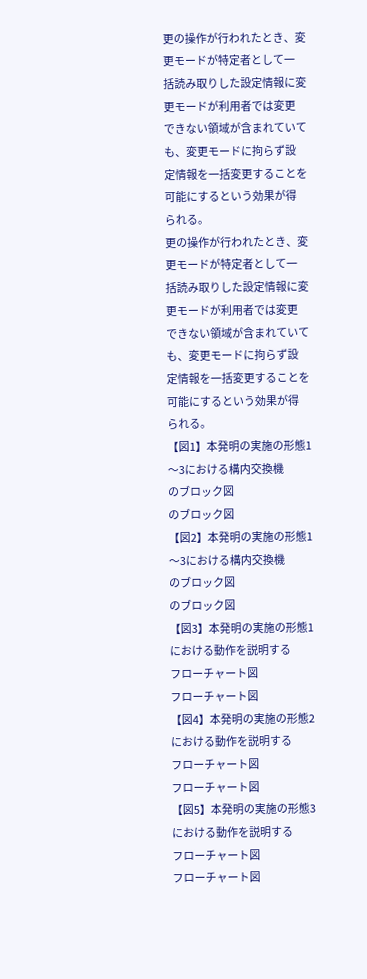更の操作が行われたとき、変更モードが特定者として一
括読み取りした設定情報に変更モードが利用者では変更
できない領域が含まれていても、変更モードに拘らず設
定情報を一括変更することを可能にするという効果が得
られる。
更の操作が行われたとき、変更モードが特定者として一
括読み取りした設定情報に変更モードが利用者では変更
できない領域が含まれていても、変更モードに拘らず設
定情報を一括変更することを可能にするという効果が得
られる。
【図1】本発明の実施の形態1〜3における構内交換機
のブロック図
のブロック図
【図2】本発明の実施の形態1〜3における構内交換機
のブロック図
のブロック図
【図3】本発明の実施の形態1における動作を説明する
フローチャート図
フローチャート図
【図4】本発明の実施の形態2における動作を説明する
フローチャート図
フローチャート図
【図5】本発明の実施の形態3における動作を説明する
フローチャート図
フローチャート図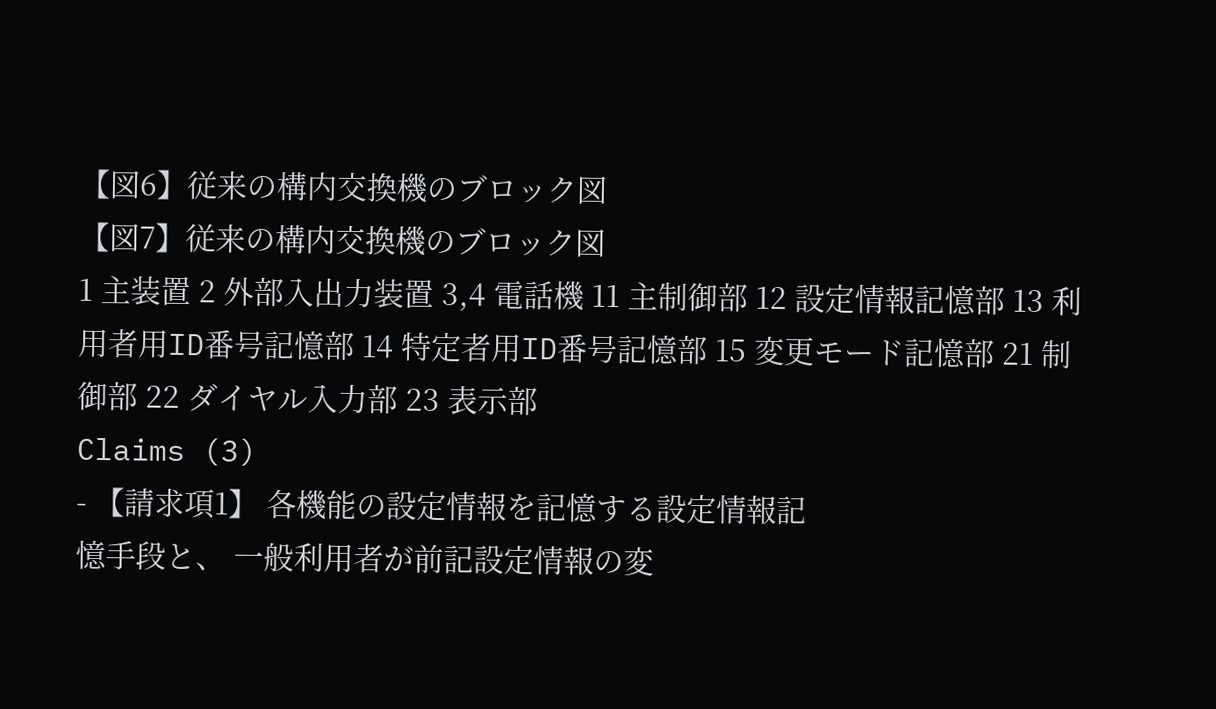【図6】従来の構内交換機のブロック図
【図7】従来の構内交換機のブロック図
1 主装置 2 外部入出力装置 3,4 電話機 11 主制御部 12 設定情報記憶部 13 利用者用ID番号記憶部 14 特定者用ID番号記憶部 15 変更モード記憶部 21 制御部 22 ダイヤル入力部 23 表示部
Claims (3)
- 【請求項1】 各機能の設定情報を記憶する設定情報記
憶手段と、 一般利用者が前記設定情報の変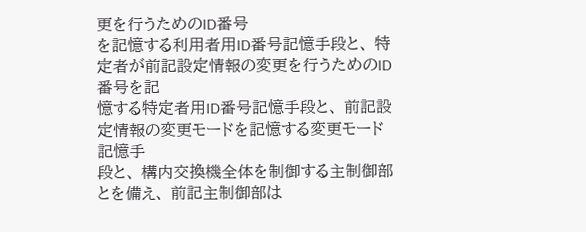更を行うためのID番号
を記憶する利用者用ID番号記憶手段と、 特定者が前記設定情報の変更を行うためのID番号を記
憶する特定者用ID番号記憶手段と、 前記設定情報の変更モードを記憶する変更モード記憶手
段と、 構内交換機全体を制御する主制御部とを備え、 前記主制御部は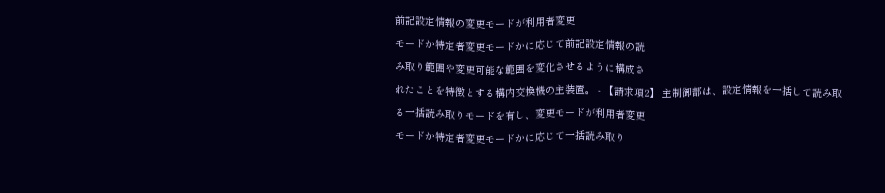前記設定情報の変更モードが利用者変更
モードか特定者変更モードかに応じて前記設定情報の読
み取り範囲や変更可能な範囲を変化させるように構成さ
れたことを特徴とする構内交換機の主装置。 - 【請求項2】 主制御部は、設定情報を一括して読み取
る一括読み取りモードを有し、変更モードが利用者変更
モードか特定者変更モードかに応じて一括読み取り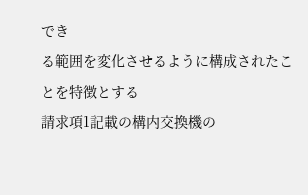でき
る範囲を変化させるように構成されたことを特徴とする
請求項1記載の構内交換機の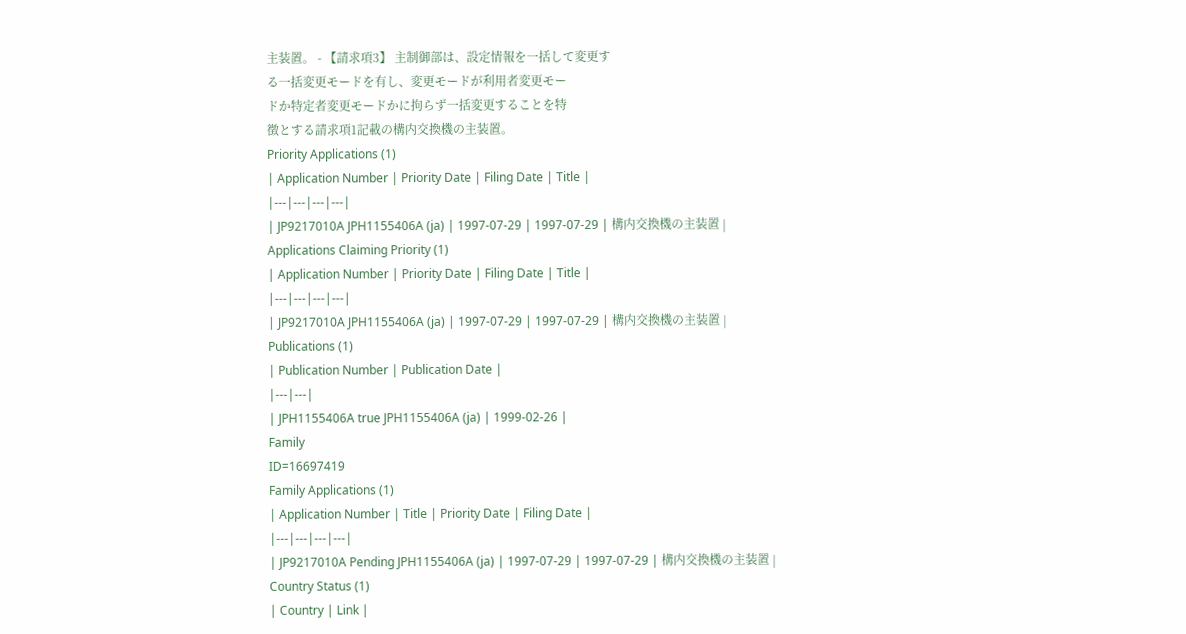主装置。 - 【請求項3】 主制御部は、設定情報を一括して変更す
る一括変更モードを有し、変更モードが利用者変更モー
ドか特定者変更モードかに拘らず一括変更することを特
徴とする請求項1記載の構内交換機の主装置。
Priority Applications (1)
| Application Number | Priority Date | Filing Date | Title |
|---|---|---|---|
| JP9217010A JPH1155406A (ja) | 1997-07-29 | 1997-07-29 | 構内交換機の主装置 |
Applications Claiming Priority (1)
| Application Number | Priority Date | Filing Date | Title |
|---|---|---|---|
| JP9217010A JPH1155406A (ja) | 1997-07-29 | 1997-07-29 | 構内交換機の主装置 |
Publications (1)
| Publication Number | Publication Date |
|---|---|
| JPH1155406A true JPH1155406A (ja) | 1999-02-26 |
Family
ID=16697419
Family Applications (1)
| Application Number | Title | Priority Date | Filing Date |
|---|---|---|---|
| JP9217010A Pending JPH1155406A (ja) | 1997-07-29 | 1997-07-29 | 構内交換機の主装置 |
Country Status (1)
| Country | Link |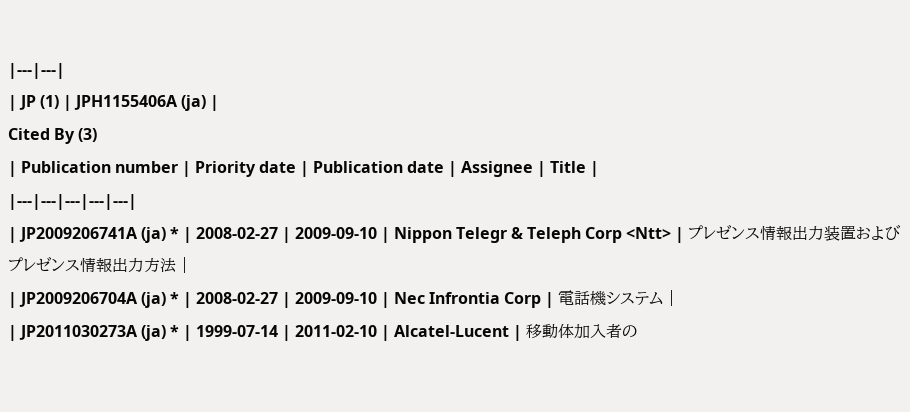|---|---|
| JP (1) | JPH1155406A (ja) |
Cited By (3)
| Publication number | Priority date | Publication date | Assignee | Title |
|---|---|---|---|---|
| JP2009206741A (ja) * | 2008-02-27 | 2009-09-10 | Nippon Telegr & Teleph Corp <Ntt> | プレゼンス情報出力装置およびプレゼンス情報出力方法 |
| JP2009206704A (ja) * | 2008-02-27 | 2009-09-10 | Nec Infrontia Corp | 電話機システム |
| JP2011030273A (ja) * | 1999-07-14 | 2011-02-10 | Alcatel-Lucent | 移動体加入者の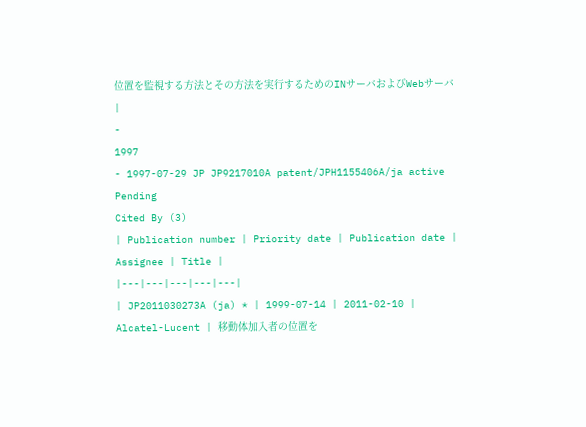位置を監視する方法とその方法を実行するためのINサーバおよびWebサーバ |
-
1997
- 1997-07-29 JP JP9217010A patent/JPH1155406A/ja active Pending
Cited By (3)
| Publication number | Priority date | Publication date | Assignee | Title |
|---|---|---|---|---|
| JP2011030273A (ja) * | 1999-07-14 | 2011-02-10 | Alcatel-Lucent | 移動体加入者の位置を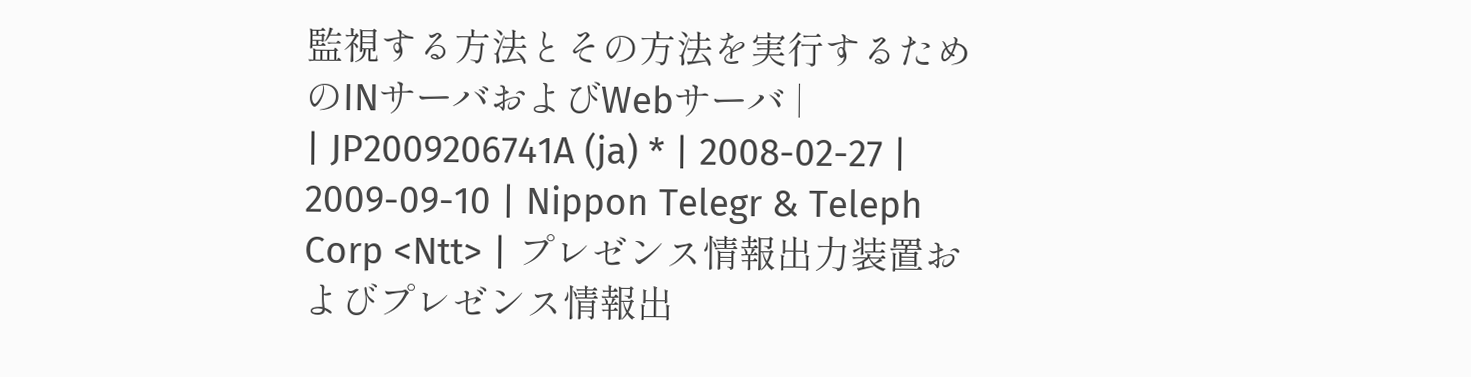監視する方法とその方法を実行するためのINサーバおよびWebサーバ |
| JP2009206741A (ja) * | 2008-02-27 | 2009-09-10 | Nippon Telegr & Teleph Corp <Ntt> | プレゼンス情報出力装置およびプレゼンス情報出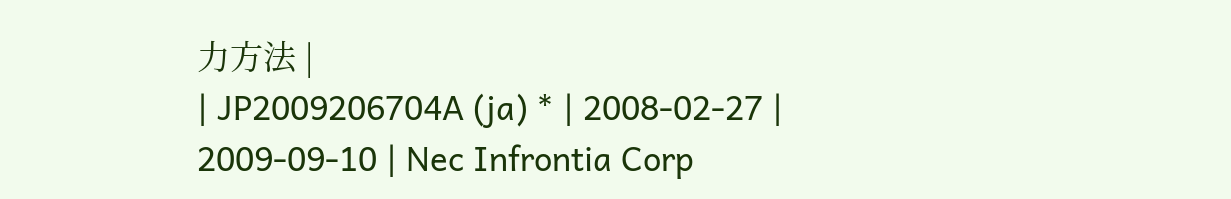力方法 |
| JP2009206704A (ja) * | 2008-02-27 | 2009-09-10 | Nec Infrontia Corp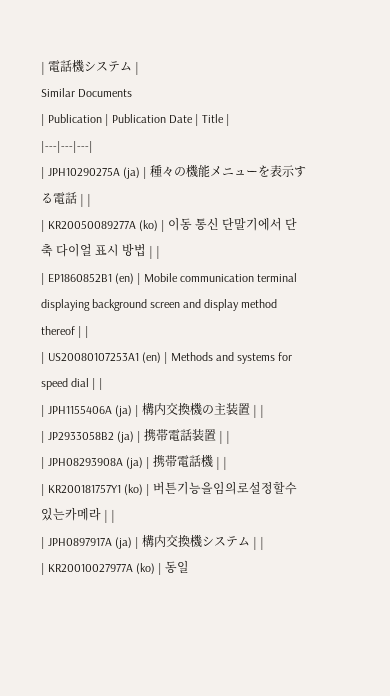| 電話機システム |
Similar Documents
| Publication | Publication Date | Title |
|---|---|---|
| JPH10290275A (ja) | 種々の機能メニューを表示する電話 | |
| KR20050089277A (ko) | 이동 통신 단말기에서 단축 다이얼 표시 방법 | |
| EP1860852B1 (en) | Mobile communication terminal displaying background screen and display method thereof | |
| US20080107253A1 (en) | Methods and systems for speed dial | |
| JPH1155406A (ja) | 構内交換機の主装置 | |
| JP2933058B2 (ja) | 携帯電話装置 | |
| JPH08293908A (ja) | 携帯電話機 | |
| KR200181757Y1 (ko) | 버튼기능을임의로설정할수있는카메라 | |
| JPH0897917A (ja) | 構内交換機システム | |
| KR20010027977A (ko) | 동일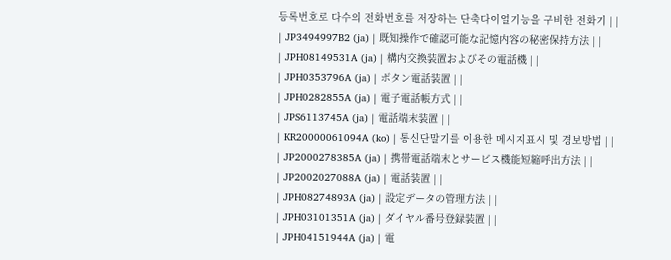등록번호로 다수의 전화번호를 저장하는 단축다이얼기능을 구비한 전화기 | |
| JP3494997B2 (ja) | 既知操作で確認可能な記憶内容の秘密保持方法 | |
| JPH08149531A (ja) | 構内交換装置およびその電話機 | |
| JPH0353796A (ja) | ボタン電話装置 | |
| JPH0282855A (ja) | 電子電話帳方式 | |
| JPS6113745A (ja) | 電話端末装置 | |
| KR20000061094A (ko) | 통신단말기를 이용한 메시지표시 및 경보방법 | |
| JP2000278385A (ja) | 携帯電話端末とサービス機能短縮呼出方法 | |
| JP2002027088A (ja) | 電話装置 | |
| JPH08274893A (ja) | 設定データの管理方法 | |
| JPH03101351A (ja) | ダイヤル番号登録装置 | |
| JPH04151944A (ja) | 電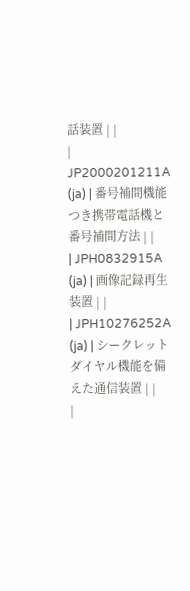話装置 | |
| JP2000201211A (ja) | 番号補間機能つき携帯電話機と番号補間方法 | |
| JPH0832915A (ja) | 画像記録再生装置 | |
| JPH10276252A (ja) | シークレットダイヤル機能を備えた通信装置 | |
|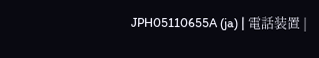JPH05110655A (ja) | 電話装置 |